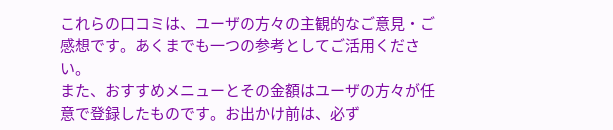これらの口コミは、ユーザの方々の主観的なご意見・ご感想です。あくまでも一つの参考としてご活用ください。
また、おすすめメニューとその金額はユーザの方々が任意で登録したものです。お出かけ前は、必ず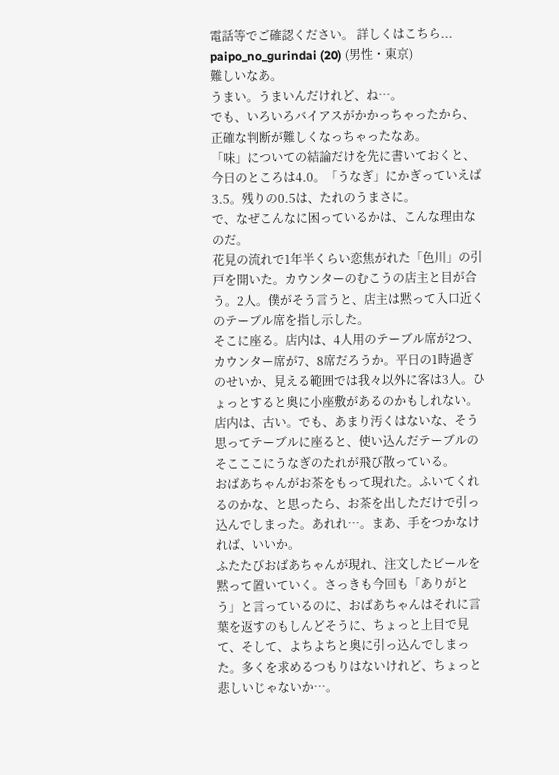電話等でご確認ください。 詳しくはこちら...
paipo_no_gurindai (20) (男性・東京)
難しいなあ。
うまい。うまいんだけれど、ね…。
でも、いろいろバイアスがかかっちゃったから、正確な判断が難しくなっちゃったなあ。
「味」についての結論だけを先に書いておくと、今日のところは4.0。「うなぎ」にかぎっていえば3.5。残りの0.5は、たれのうまさに。
で、なぜこんなに困っているかは、こんな理由なのだ。
花見の流れで1年半くらい恋焦がれた「色川」の引戸を開いた。カウンターのむこうの店主と目が合う。2人。僕がそう言うと、店主は黙って入口近くのテーブル席を指し示した。
そこに座る。店内は、4人用のテーブル席が2つ、カウンター席が7、8席だろうか。平日の1時過ぎのせいか、見える範囲では我々以外に客は3人。ひょっとすると奥に小座敷があるのかもしれない。
店内は、古い。でも、あまり汚くはないな、そう思ってテーブルに座ると、使い込んだテーブルのそこここにうなぎのたれが飛び散っている。
おばあちゃんがお茶をもって現れた。ふいてくれるのかな、と思ったら、お茶を出しただけで引っ込んでしまった。あれれ…。まあ、手をつかなければ、いいか。
ふたたびおばあちゃんが現れ、注文したビールを黙って置いていく。さっきも今回も「ありがとう」と言っているのに、おばあちゃんはそれに言葉を返すのもしんどそうに、ちょっと上目で見て、そして、よちよちと奥に引っ込んでしまった。多くを求めるつもりはないけれど、ちょっと悲しいじゃないか…。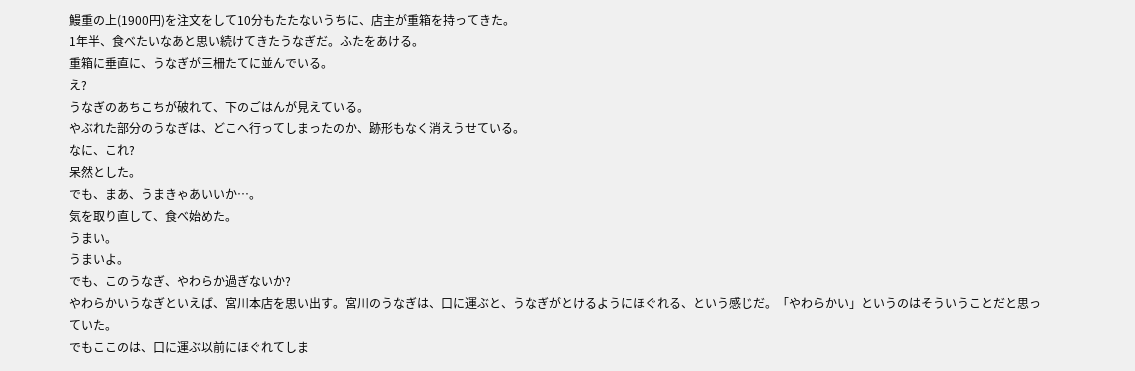鰻重の上(1900円)を注文をして10分もたたないうちに、店主が重箱を持ってきた。
1年半、食べたいなあと思い続けてきたうなぎだ。ふたをあける。
重箱に垂直に、うなぎが三柵たてに並んでいる。
え?
うなぎのあちこちが破れて、下のごはんが見えている。
やぶれた部分のうなぎは、どこへ行ってしまったのか、跡形もなく消えうせている。
なに、これ?
呆然とした。
でも、まあ、うまきゃあいいか…。
気を取り直して、食べ始めた。
うまい。
うまいよ。
でも、このうなぎ、やわらか過ぎないか?
やわらかいうなぎといえば、宮川本店を思い出す。宮川のうなぎは、口に運ぶと、うなぎがとけるようにほぐれる、という感じだ。「やわらかい」というのはそういうことだと思っていた。
でもここのは、口に運ぶ以前にほぐれてしま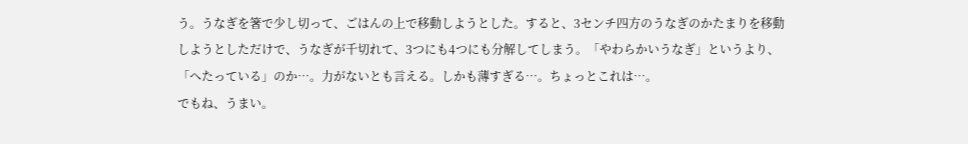う。うなぎを箸で少し切って、ごはんの上で移動しようとした。すると、3センチ四方のうなぎのかたまりを移動しようとしただけで、うなぎが千切れて、3つにも4つにも分解してしまう。「やわらかいうなぎ」というより、「へたっている」のか…。力がないとも言える。しかも薄すぎる…。ちょっとこれは…。
でもね、うまい。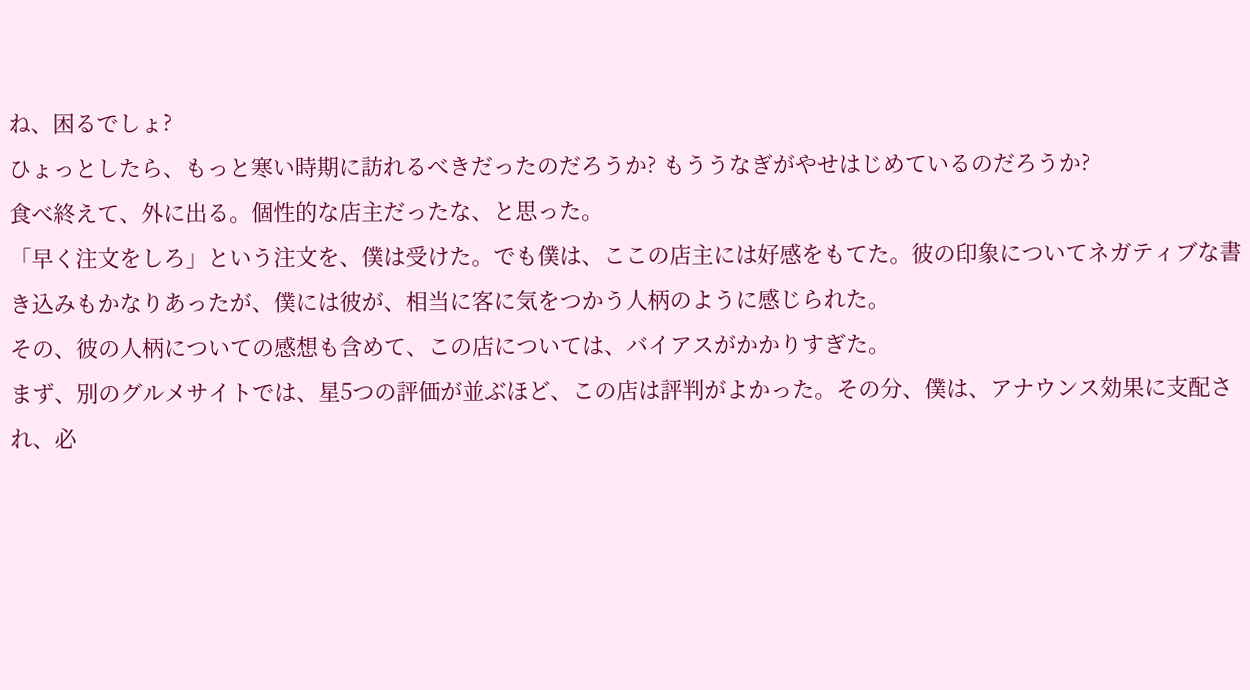ね、困るでしょ?
ひょっとしたら、もっと寒い時期に訪れるべきだったのだろうか? もううなぎがやせはじめているのだろうか?
食べ終えて、外に出る。個性的な店主だったな、と思った。
「早く注文をしろ」という注文を、僕は受けた。でも僕は、ここの店主には好感をもてた。彼の印象についてネガティブな書き込みもかなりあったが、僕には彼が、相当に客に気をつかう人柄のように感じられた。
その、彼の人柄についての感想も含めて、この店については、バイアスがかかりすぎた。
まず、別のグルメサイトでは、星5つの評価が並ぶほど、この店は評判がよかった。その分、僕は、アナウンス効果に支配され、必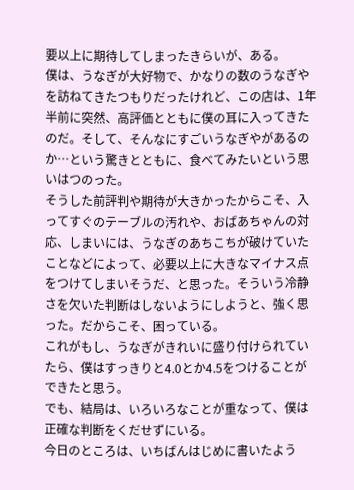要以上に期待してしまったきらいが、ある。
僕は、うなぎが大好物で、かなりの数のうなぎやを訪ねてきたつもりだったけれど、この店は、1年半前に突然、高評価とともに僕の耳に入ってきたのだ。そして、そんなにすごいうなぎやがあるのか…という驚きとともに、食べてみたいという思いはつのった。
そうした前評判や期待が大きかったからこそ、入ってすぐのテーブルの汚れや、おばあちゃんの対応、しまいには、うなぎのあちこちが破けていたことなどによって、必要以上に大きなマイナス点をつけてしまいそうだ、と思った。そういう冷静さを欠いた判断はしないようにしようと、強く思った。だからこそ、困っている。
これがもし、うなぎがきれいに盛り付けられていたら、僕はすっきりと4.0とか4.5をつけることができたと思う。
でも、結局は、いろいろなことが重なって、僕は正確な判断をくだせずにいる。
今日のところは、いちばんはじめに書いたよう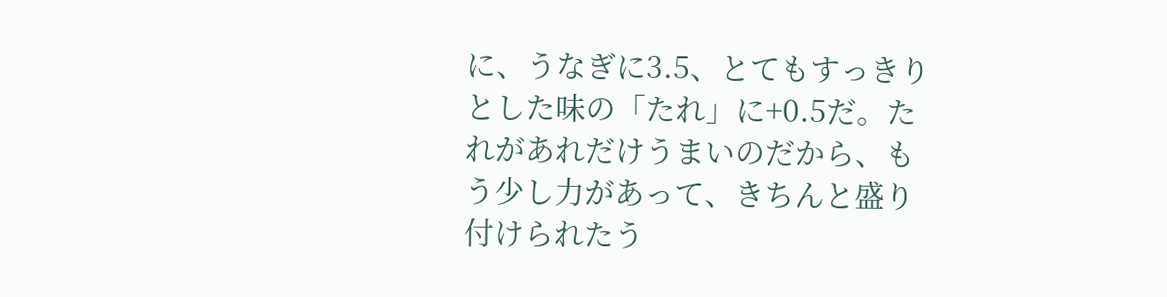に、うなぎに3.5、とてもすっきりとした味の「たれ」に+0.5だ。たれがあれだけうまいのだから、もう少し力があって、きちんと盛り付けられたう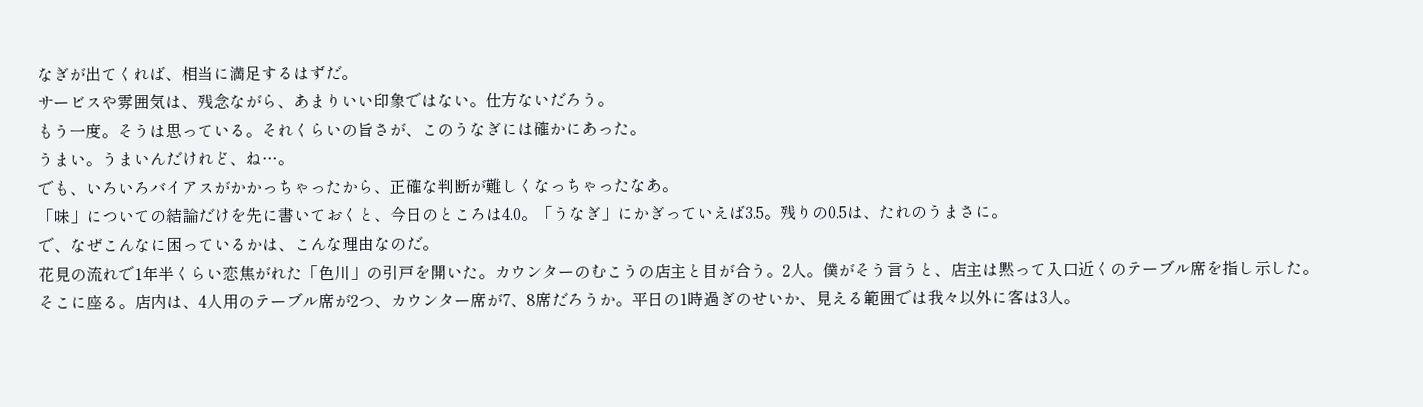なぎが出てくれば、相当に満足するはずだ。
サービスや雰囲気は、残念ながら、あまりいい印象ではない。仕方ないだろう。
もう一度。そうは思っている。それくらいの旨さが、このうなぎには確かにあった。
うまい。うまいんだけれど、ね…。
でも、いろいろバイアスがかかっちゃったから、正確な判断が難しくなっちゃったなあ。
「味」についての結論だけを先に書いておくと、今日のところは4.0。「うなぎ」にかぎっていえば3.5。残りの0.5は、たれのうまさに。
で、なぜこんなに困っているかは、こんな理由なのだ。
花見の流れで1年半くらい恋焦がれた「色川」の引戸を開いた。カウンターのむこうの店主と目が合う。2人。僕がそう言うと、店主は黙って入口近くのテーブル席を指し示した。
そこに座る。店内は、4人用のテーブル席が2つ、カウンター席が7、8席だろうか。平日の1時過ぎのせいか、見える範囲では我々以外に客は3人。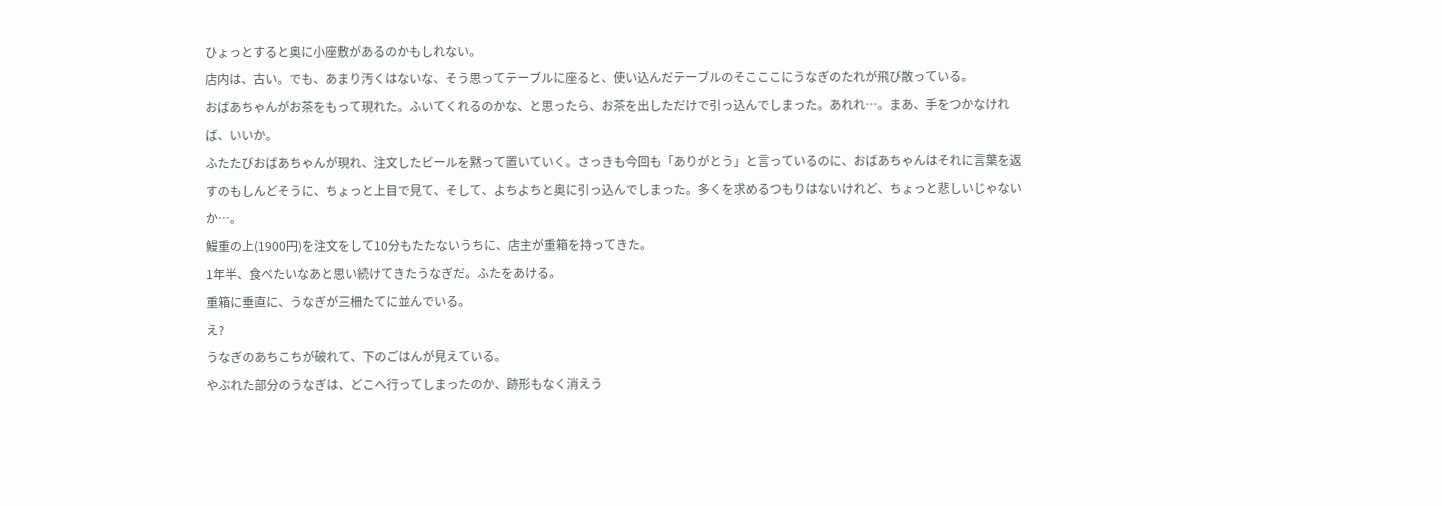ひょっとすると奥に小座敷があるのかもしれない。
店内は、古い。でも、あまり汚くはないな、そう思ってテーブルに座ると、使い込んだテーブルのそこここにうなぎのたれが飛び散っている。
おばあちゃんがお茶をもって現れた。ふいてくれるのかな、と思ったら、お茶を出しただけで引っ込んでしまった。あれれ…。まあ、手をつかなければ、いいか。
ふたたびおばあちゃんが現れ、注文したビールを黙って置いていく。さっきも今回も「ありがとう」と言っているのに、おばあちゃんはそれに言葉を返すのもしんどそうに、ちょっと上目で見て、そして、よちよちと奥に引っ込んでしまった。多くを求めるつもりはないけれど、ちょっと悲しいじゃないか…。
鰻重の上(1900円)を注文をして10分もたたないうちに、店主が重箱を持ってきた。
1年半、食べたいなあと思い続けてきたうなぎだ。ふたをあける。
重箱に垂直に、うなぎが三柵たてに並んでいる。
え?
うなぎのあちこちが破れて、下のごはんが見えている。
やぶれた部分のうなぎは、どこへ行ってしまったのか、跡形もなく消えう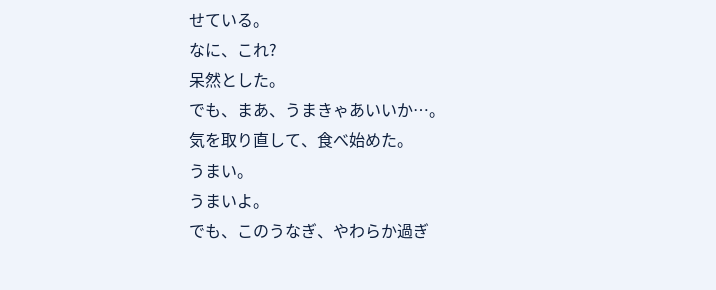せている。
なに、これ?
呆然とした。
でも、まあ、うまきゃあいいか…。
気を取り直して、食べ始めた。
うまい。
うまいよ。
でも、このうなぎ、やわらか過ぎ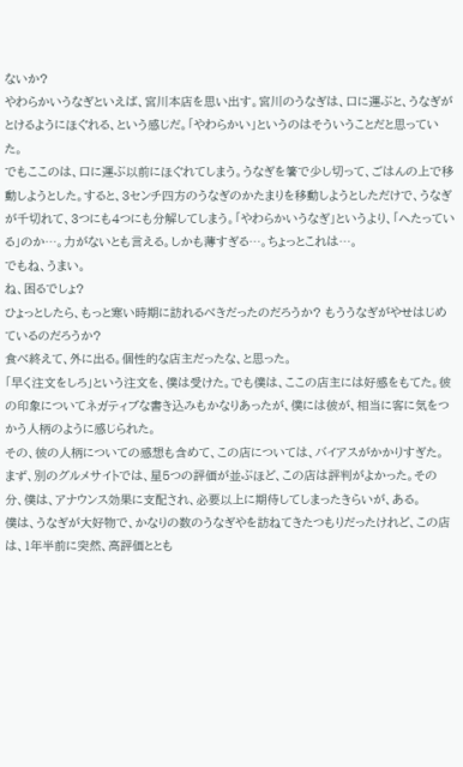ないか?
やわらかいうなぎといえば、宮川本店を思い出す。宮川のうなぎは、口に運ぶと、うなぎがとけるようにほぐれる、という感じだ。「やわらかい」というのはそういうことだと思っていた。
でもここのは、口に運ぶ以前にほぐれてしまう。うなぎを箸で少し切って、ごはんの上で移動しようとした。すると、3センチ四方のうなぎのかたまりを移動しようとしただけで、うなぎが千切れて、3つにも4つにも分解してしまう。「やわらかいうなぎ」というより、「へたっている」のか…。力がないとも言える。しかも薄すぎる…。ちょっとこれは…。
でもね、うまい。
ね、困るでしょ?
ひょっとしたら、もっと寒い時期に訪れるべきだったのだろうか? もううなぎがやせはじめているのだろうか?
食べ終えて、外に出る。個性的な店主だったな、と思った。
「早く注文をしろ」という注文を、僕は受けた。でも僕は、ここの店主には好感をもてた。彼の印象についてネガティブな書き込みもかなりあったが、僕には彼が、相当に客に気をつかう人柄のように感じられた。
その、彼の人柄についての感想も含めて、この店については、バイアスがかかりすぎた。
まず、別のグルメサイトでは、星5つの評価が並ぶほど、この店は評判がよかった。その分、僕は、アナウンス効果に支配され、必要以上に期待してしまったきらいが、ある。
僕は、うなぎが大好物で、かなりの数のうなぎやを訪ねてきたつもりだったけれど、この店は、1年半前に突然、高評価ととも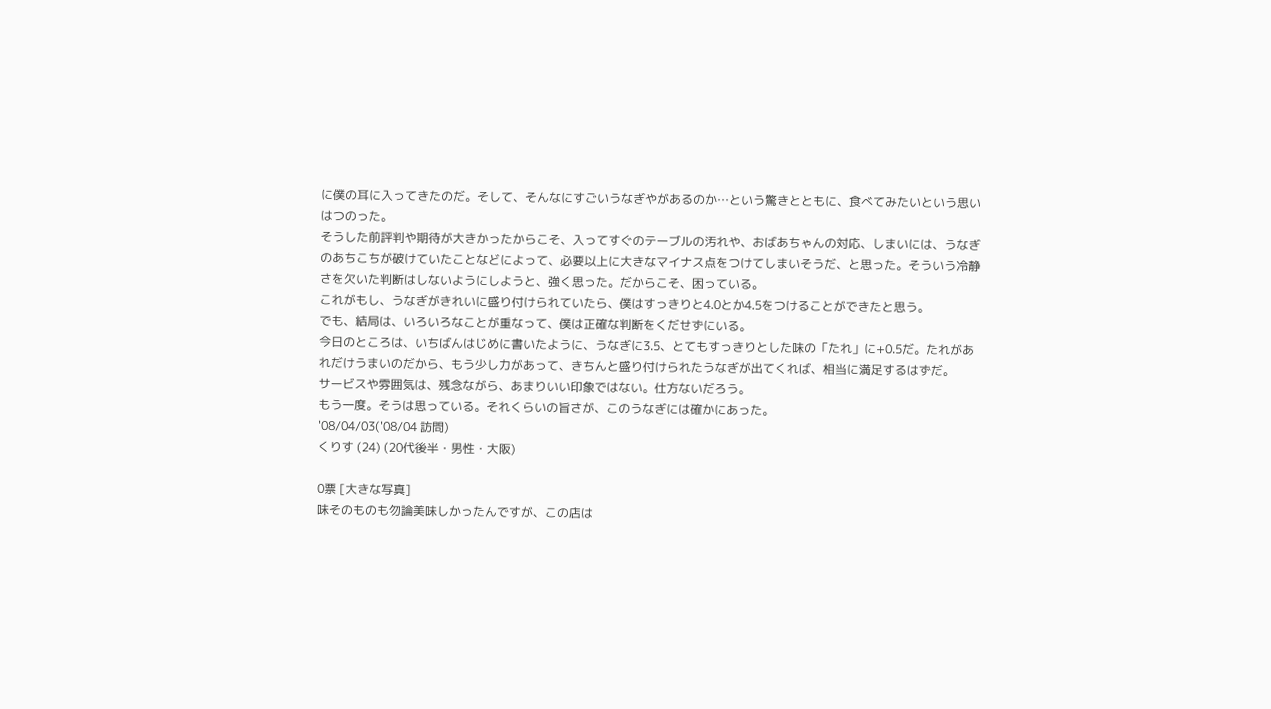に僕の耳に入ってきたのだ。そして、そんなにすごいうなぎやがあるのか…という驚きとともに、食べてみたいという思いはつのった。
そうした前評判や期待が大きかったからこそ、入ってすぐのテーブルの汚れや、おばあちゃんの対応、しまいには、うなぎのあちこちが破けていたことなどによって、必要以上に大きなマイナス点をつけてしまいそうだ、と思った。そういう冷静さを欠いた判断はしないようにしようと、強く思った。だからこそ、困っている。
これがもし、うなぎがきれいに盛り付けられていたら、僕はすっきりと4.0とか4.5をつけることができたと思う。
でも、結局は、いろいろなことが重なって、僕は正確な判断をくだせずにいる。
今日のところは、いちばんはじめに書いたように、うなぎに3.5、とてもすっきりとした味の「たれ」に+0.5だ。たれがあれだけうまいのだから、もう少し力があって、きちんと盛り付けられたうなぎが出てくれば、相当に満足するはずだ。
サービスや雰囲気は、残念ながら、あまりいい印象ではない。仕方ないだろう。
もう一度。そうは思っている。それくらいの旨さが、このうなぎには確かにあった。
'08/04/03('08/04 訪問)
くりす (24) (20代後半・男性・大阪)

0票 [大きな写真]
味そのものも勿論美味しかったんですが、この店は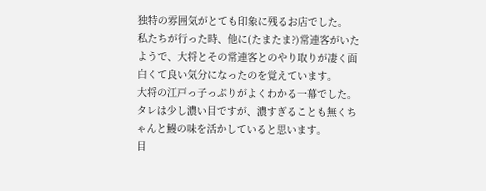独特の雰囲気がとても印象に残るお店でした。
私たちが行った時、他に(たまたま?)常連客がいたようで、大将とその常連客とのやり取りが凄く面白くて良い気分になったのを覚えています。
大将の江戸っ子っぷりがよくわかる一幕でした。
タレは少し濃い目ですが、濃すぎることも無くちゃんと鰻の味を活かしていると思います。
目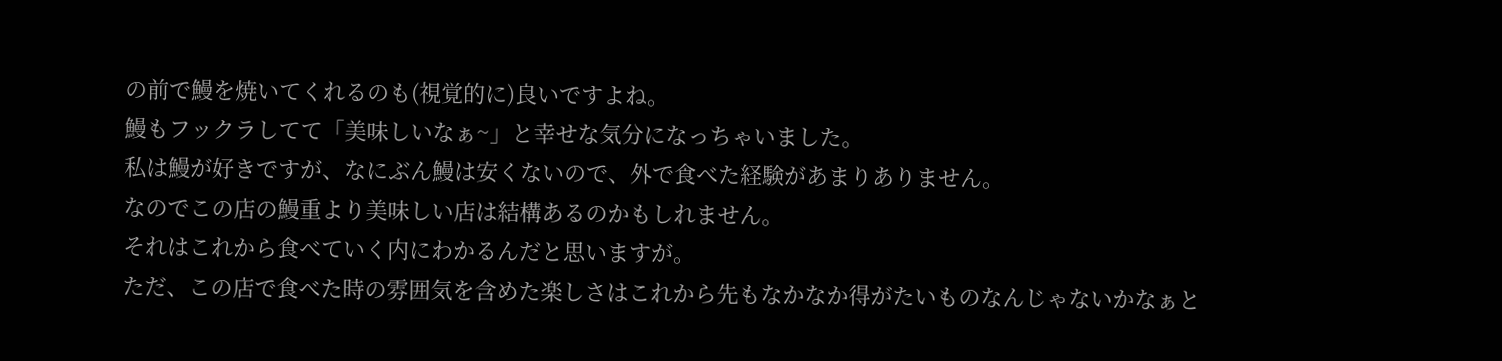の前で鰻を焼いてくれるのも(視覚的に)良いですよね。
鰻もフックラしてて「美味しいなぁ~」と幸せな気分になっちゃいました。
私は鰻が好きですが、なにぶん鰻は安くないので、外で食べた経験があまりありません。
なのでこの店の鰻重より美味しい店は結構あるのかもしれません。
それはこれから食べていく内にわかるんだと思いますが。
ただ、この店で食べた時の雰囲気を含めた楽しさはこれから先もなかなか得がたいものなんじゃないかなぁと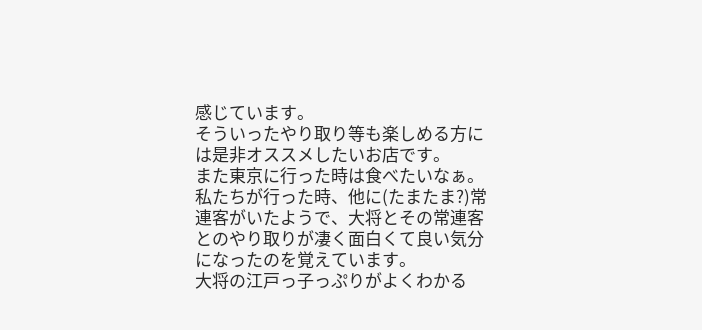感じています。
そういったやり取り等も楽しめる方には是非オススメしたいお店です。
また東京に行った時は食べたいなぁ。
私たちが行った時、他に(たまたま?)常連客がいたようで、大将とその常連客とのやり取りが凄く面白くて良い気分になったのを覚えています。
大将の江戸っ子っぷりがよくわかる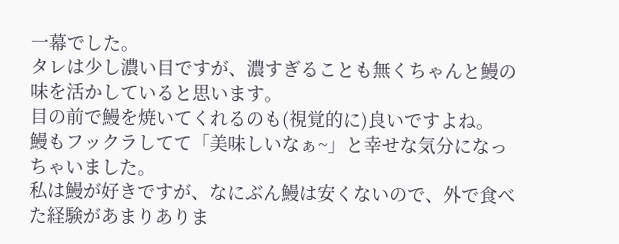一幕でした。
タレは少し濃い目ですが、濃すぎることも無くちゃんと鰻の味を活かしていると思います。
目の前で鰻を焼いてくれるのも(視覚的に)良いですよね。
鰻もフックラしてて「美味しいなぁ~」と幸せな気分になっちゃいました。
私は鰻が好きですが、なにぶん鰻は安くないので、外で食べた経験があまりありま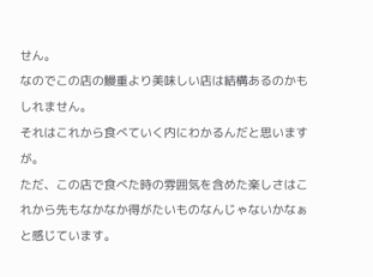せん。
なのでこの店の鰻重より美味しい店は結構あるのかもしれません。
それはこれから食べていく内にわかるんだと思いますが。
ただ、この店で食べた時の雰囲気を含めた楽しさはこれから先もなかなか得がたいものなんじゃないかなぁと感じています。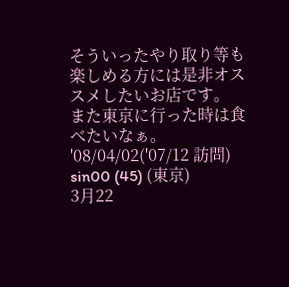そういったやり取り等も楽しめる方には是非オススメしたいお店です。
また東京に行った時は食べたいなぁ。
'08/04/02('07/12 訪問)
sin00 (45) (東京)
3月22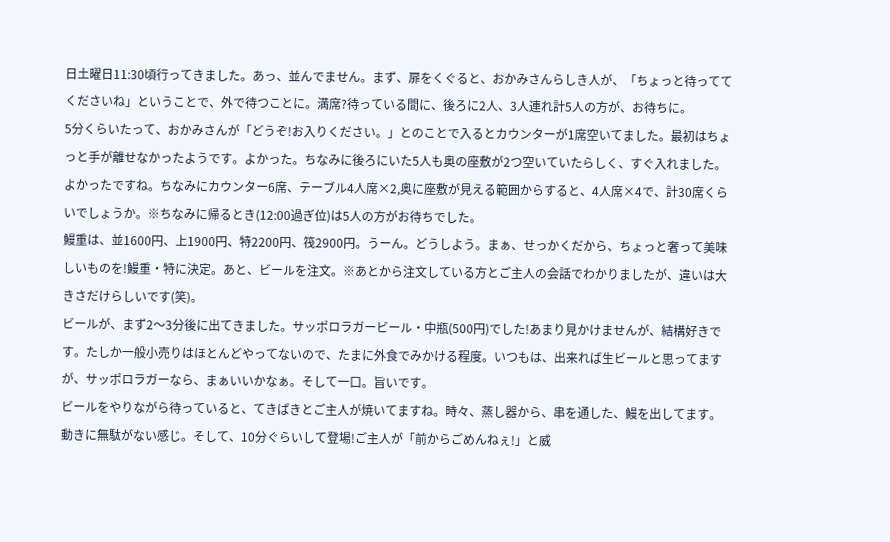日土曜日11:30頃行ってきました。あっ、並んでません。まず、扉をくぐると、おかみさんらしき人が、「ちょっと待っててくださいね」ということで、外で待つことに。満席?待っている間に、後ろに2人、3人連れ計5人の方が、お待ちに。
5分くらいたって、おかみさんが「どうぞ!お入りください。」とのことで入るとカウンターが1席空いてました。最初はちょっと手が離せなかったようです。よかった。ちなみに後ろにいた5人も奥の座敷が2つ空いていたらしく、すぐ入れました。よかったですね。ちなみにカウンター6席、テーブル4人席×2,奥に座敷が見える範囲からすると、4人席×4で、計30席くらいでしょうか。※ちなみに帰るとき(12:00過ぎ位)は5人の方がお待ちでした。
鰻重は、並1600円、上1900円、特2200円、筏2900円。うーん。どうしよう。まぁ、せっかくだから、ちょっと奢って美味しいものを!鰻重・特に決定。あと、ビールを注文。※あとから注文している方とご主人の会話でわかりましたが、違いは大きさだけらしいです(笑)。
ビールが、まず2〜3分後に出てきました。サッポロラガービール・中瓶(500円)でした!あまり見かけませんが、結構好きです。たしか一般小売りはほとんどやってないので、たまに外食でみかける程度。いつもは、出来れば生ビールと思ってますが、サッポロラガーなら、まぁいいかなぁ。そして一口。旨いです。
ビールをやりながら待っていると、てきぱきとご主人が焼いてますね。時々、蒸し器から、串を通した、鰻を出してます。動きに無駄がない感じ。そして、10分ぐらいして登場!ご主人が「前からごめんねぇ!」と威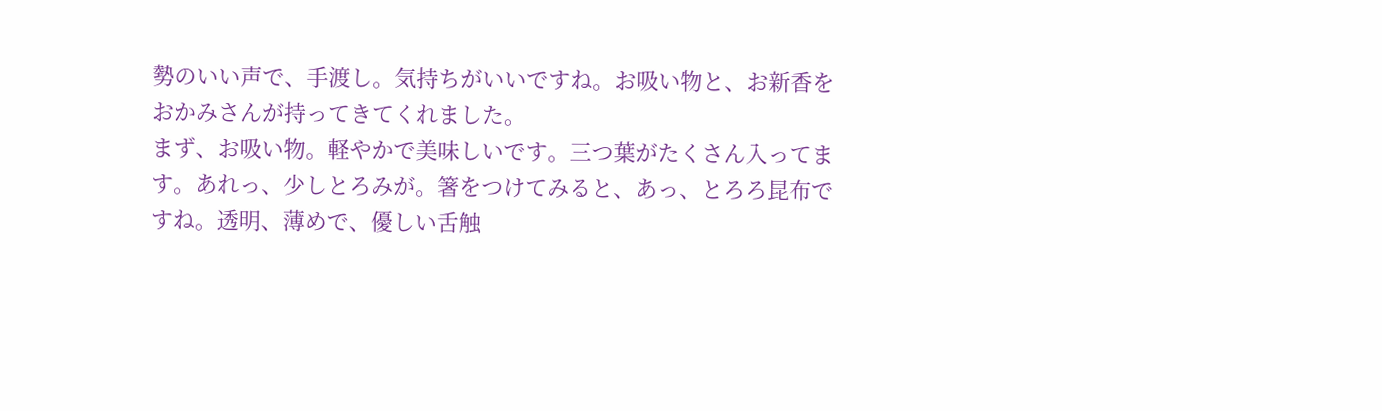勢のいい声で、手渡し。気持ちがいいですね。お吸い物と、お新香をおかみさんが持ってきてくれました。
まず、お吸い物。軽やかで美味しいです。三つ葉がたくさん入ってます。あれっ、少しとろみが。箸をつけてみると、あっ、とろろ昆布ですね。透明、薄めで、優しい舌触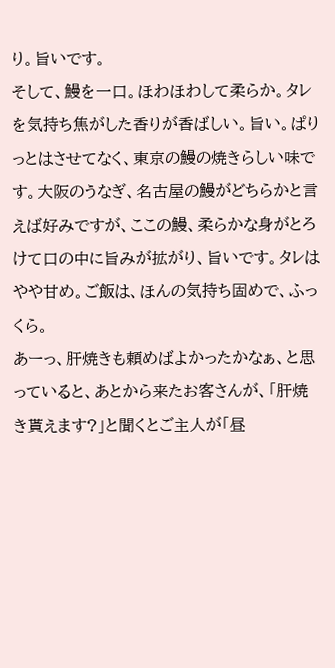り。旨いです。
そして、鰻を一口。ほわほわして柔らか。タレを気持ち焦がした香りが香ばしい。旨い。ぱりっとはさせてなく、東京の鰻の焼きらしい味です。大阪のうなぎ、名古屋の鰻がどちらかと言えば好みですが、ここの鰻、柔らかな身がとろけて口の中に旨みが拡がり、旨いです。タレはやや甘め。ご飯は、ほんの気持ち固めで、ふっくら。
あーっ、肝焼きも頼めばよかったかなぁ、と思っていると、あとから来たお客さんが、「肝焼き貰えます?」と聞くとご主人が「昼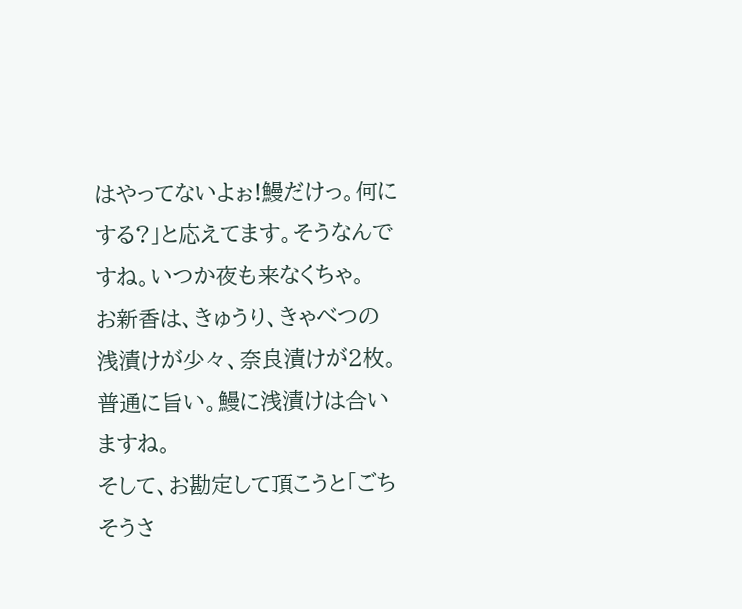はやってないよぉ!鰻だけっ。何にする?」と応えてます。そうなんですね。いつか夜も来なくちゃ。
お新香は、きゅうり、きゃべつの浅漬けが少々、奈良漬けが2枚。普通に旨い。鰻に浅漬けは合いますね。
そして、お勘定して頂こうと「ごちそうさ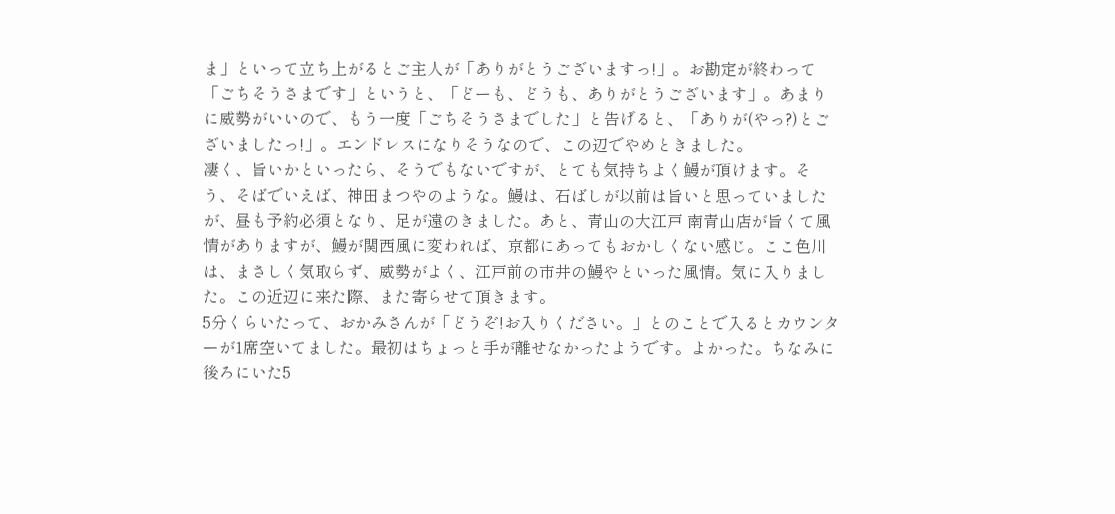ま」といって立ち上がるとご主人が「ありがとうございますっ!」。お勘定が終わって「ごちそうさまです」というと、「どーも、どうも、ありがとうございます」。あまりに威勢がいいので、もう一度「ごちそうさまでした」と告げると、「ありが(やっ?)とございましたっ!」。エンドレスになりそうなので、この辺でやめときました。
凄く、旨いかといったら、そうでもないですが、とても気持ちよく鰻が頂けます。そう、そばでいえば、神田まつやのような。鰻は、石ばしが以前は旨いと思っていましたが、昼も予約必須となり、足が遠のきました。あと、青山の大江戸 南青山店が旨くて風情がありますが、鰻が関西風に変われば、京都にあってもおかしくない感じ。ここ色川は、まさしく気取らず、威勢がよく、江戸前の市井の鰻やといった風情。気に入りました。この近辺に来た際、また寄らせて頂きます。
5分くらいたって、おかみさんが「どうぞ!お入りください。」とのことで入るとカウンターが1席空いてました。最初はちょっと手が離せなかったようです。よかった。ちなみに後ろにいた5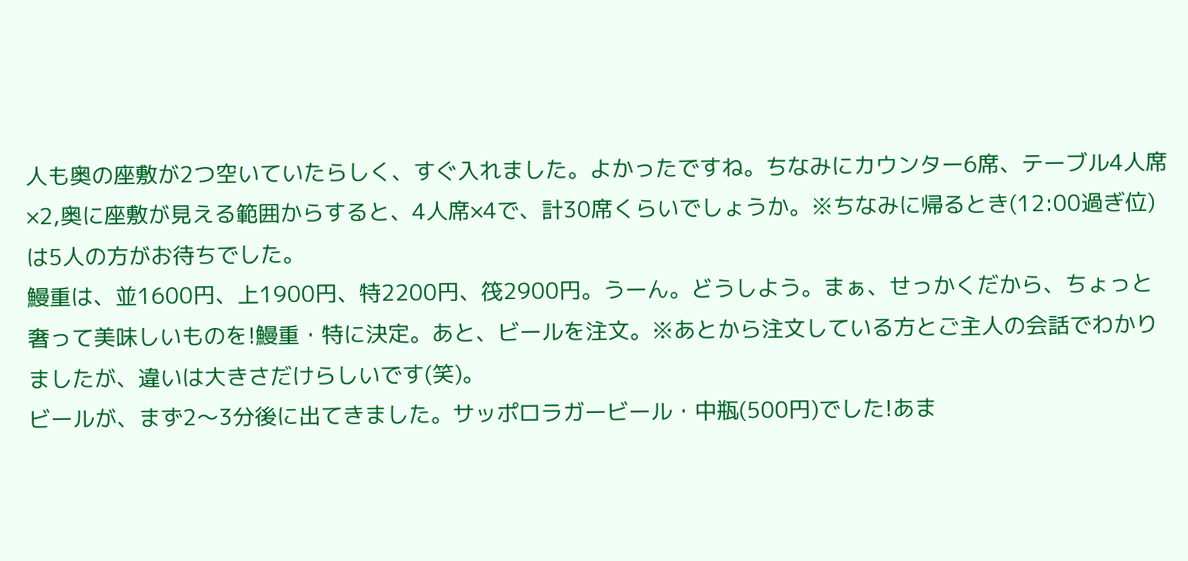人も奥の座敷が2つ空いていたらしく、すぐ入れました。よかったですね。ちなみにカウンター6席、テーブル4人席×2,奥に座敷が見える範囲からすると、4人席×4で、計30席くらいでしょうか。※ちなみに帰るとき(12:00過ぎ位)は5人の方がお待ちでした。
鰻重は、並1600円、上1900円、特2200円、筏2900円。うーん。どうしよう。まぁ、せっかくだから、ちょっと奢って美味しいものを!鰻重・特に決定。あと、ビールを注文。※あとから注文している方とご主人の会話でわかりましたが、違いは大きさだけらしいです(笑)。
ビールが、まず2〜3分後に出てきました。サッポロラガービール・中瓶(500円)でした!あま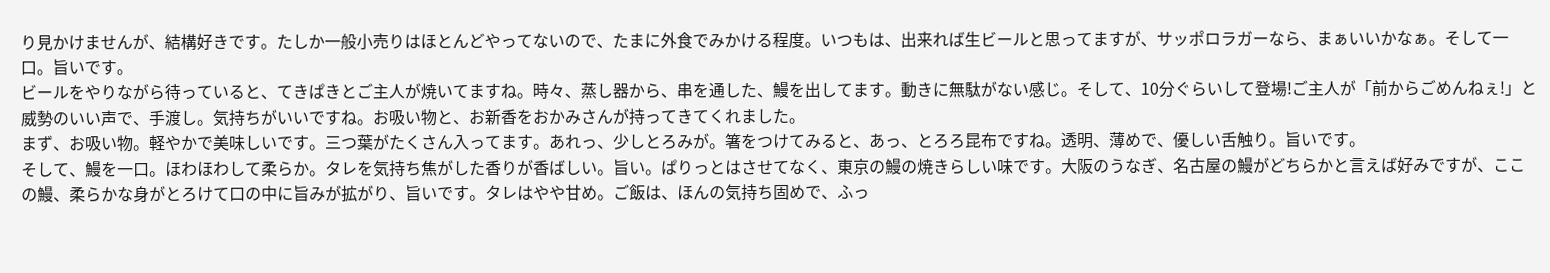り見かけませんが、結構好きです。たしか一般小売りはほとんどやってないので、たまに外食でみかける程度。いつもは、出来れば生ビールと思ってますが、サッポロラガーなら、まぁいいかなぁ。そして一口。旨いです。
ビールをやりながら待っていると、てきぱきとご主人が焼いてますね。時々、蒸し器から、串を通した、鰻を出してます。動きに無駄がない感じ。そして、10分ぐらいして登場!ご主人が「前からごめんねぇ!」と威勢のいい声で、手渡し。気持ちがいいですね。お吸い物と、お新香をおかみさんが持ってきてくれました。
まず、お吸い物。軽やかで美味しいです。三つ葉がたくさん入ってます。あれっ、少しとろみが。箸をつけてみると、あっ、とろろ昆布ですね。透明、薄めで、優しい舌触り。旨いです。
そして、鰻を一口。ほわほわして柔らか。タレを気持ち焦がした香りが香ばしい。旨い。ぱりっとはさせてなく、東京の鰻の焼きらしい味です。大阪のうなぎ、名古屋の鰻がどちらかと言えば好みですが、ここの鰻、柔らかな身がとろけて口の中に旨みが拡がり、旨いです。タレはやや甘め。ご飯は、ほんの気持ち固めで、ふっ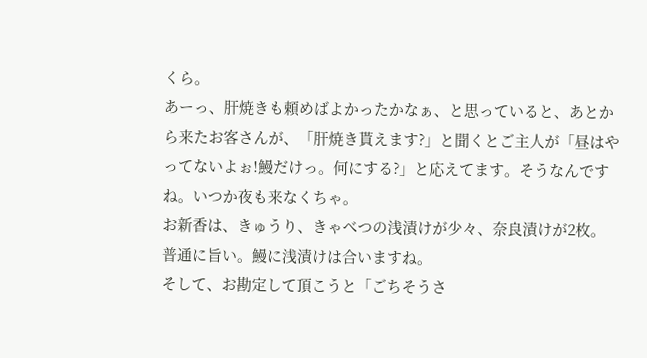くら。
あーっ、肝焼きも頼めばよかったかなぁ、と思っていると、あとから来たお客さんが、「肝焼き貰えます?」と聞くとご主人が「昼はやってないよぉ!鰻だけっ。何にする?」と応えてます。そうなんですね。いつか夜も来なくちゃ。
お新香は、きゅうり、きゃべつの浅漬けが少々、奈良漬けが2枚。普通に旨い。鰻に浅漬けは合いますね。
そして、お勘定して頂こうと「ごちそうさ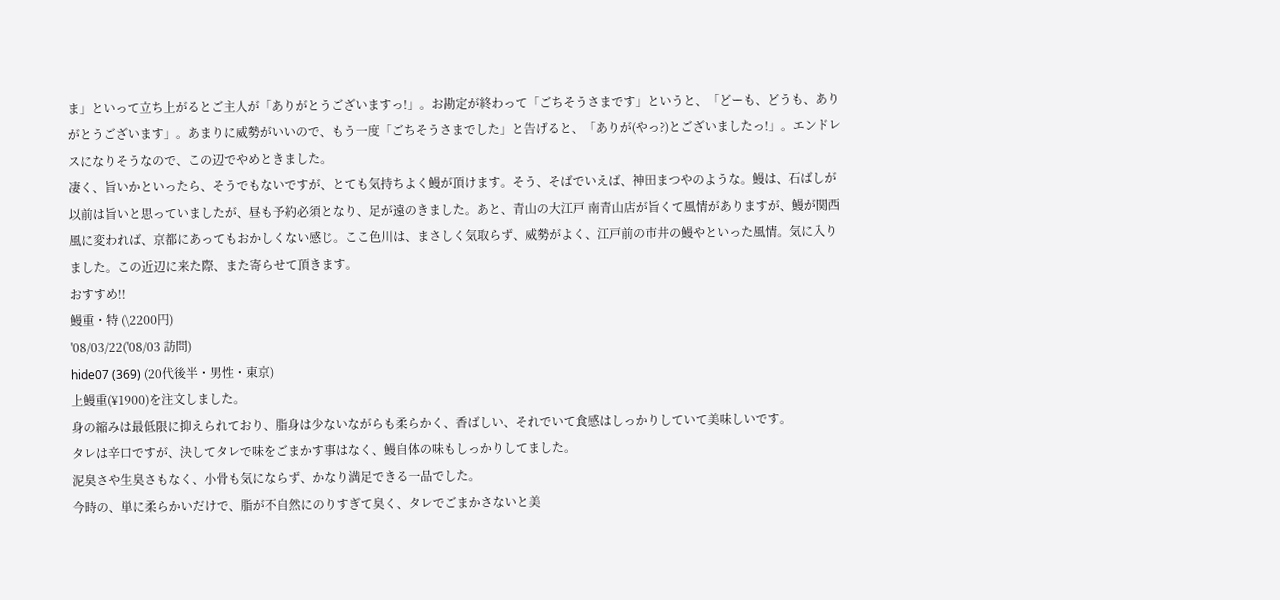ま」といって立ち上がるとご主人が「ありがとうございますっ!」。お勘定が終わって「ごちそうさまです」というと、「どーも、どうも、ありがとうございます」。あまりに威勢がいいので、もう一度「ごちそうさまでした」と告げると、「ありが(やっ?)とございましたっ!」。エンドレスになりそうなので、この辺でやめときました。
凄く、旨いかといったら、そうでもないですが、とても気持ちよく鰻が頂けます。そう、そばでいえば、神田まつやのような。鰻は、石ばしが以前は旨いと思っていましたが、昼も予約必須となり、足が遠のきました。あと、青山の大江戸 南青山店が旨くて風情がありますが、鰻が関西風に変われば、京都にあってもおかしくない感じ。ここ色川は、まさしく気取らず、威勢がよく、江戸前の市井の鰻やといった風情。気に入りました。この近辺に来た際、また寄らせて頂きます。
おすすめ!!
鰻重・特 (\2200円)
'08/03/22('08/03 訪問)
hide07 (369) (20代後半・男性・東京)
上鰻重(¥1900)を注文しました。
身の縮みは最低限に抑えられており、脂身は少ないながらも柔らかく、香ばしい、それでいて食感はしっかりしていて美味しいです。
タレは辛口ですが、決してタレで味をごまかす事はなく、鰻自体の味もしっかりしてました。
泥臭さや生臭さもなく、小骨も気にならず、かなり満足できる一品でした。
今時の、単に柔らかいだけで、脂が不自然にのりすぎて臭く、タレでごまかさないと美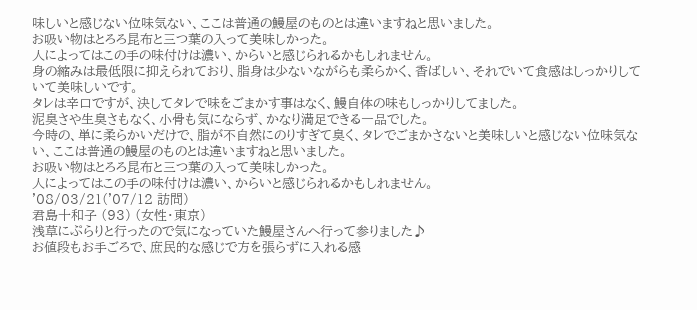味しいと感じない位味気ない、ここは普通の鰻屋のものとは違いますねと思いました。
お吸い物はとろろ昆布と三つ葉の入って美味しかった。
人によってはこの手の味付けは濃い、からいと感じられるかもしれません。
身の縮みは最低限に抑えられており、脂身は少ないながらも柔らかく、香ばしい、それでいて食感はしっかりしていて美味しいです。
タレは辛口ですが、決してタレで味をごまかす事はなく、鰻自体の味もしっかりしてました。
泥臭さや生臭さもなく、小骨も気にならず、かなり満足できる一品でした。
今時の、単に柔らかいだけで、脂が不自然にのりすぎて臭く、タレでごまかさないと美味しいと感じない位味気ない、ここは普通の鰻屋のものとは違いますねと思いました。
お吸い物はとろろ昆布と三つ葉の入って美味しかった。
人によってはこの手の味付けは濃い、からいと感じられるかもしれません。
'08/03/21('07/12 訪問)
君島十和子 (93) (女性・東京)
浅草にぷらりと行ったので気になっていた鰻屋さんへ行って参りました♪
お値段もお手ごろで、庶民的な感じで方を張らずに入れる感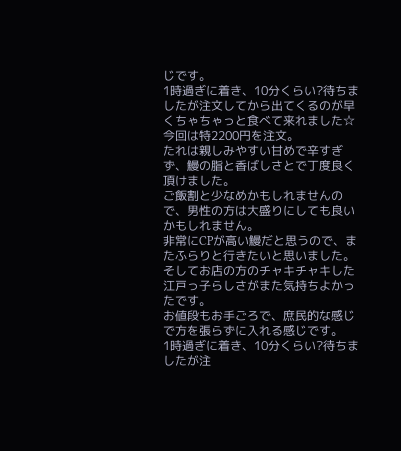じです。
1時過ぎに着き、10分くらい?待ちましたが注文してから出てくるのが早くちゃちゃっと食べて来れました☆
今回は特2200円を注文。
たれは親しみやすい甘めで辛すぎず、鰻の脂と香ばしさとで丁度良く頂けました。
ご飯割と少なめかもしれませんので、男性の方は大盛りにしても良いかもしれません。
非常にCPが高い鰻だと思うので、またふらりと行きたいと思いました。
そしてお店の方のチャキチャキした江戸っ子らしさがまた気持ちよかったです。
お値段もお手ごろで、庶民的な感じで方を張らずに入れる感じです。
1時過ぎに着き、10分くらい?待ちましたが注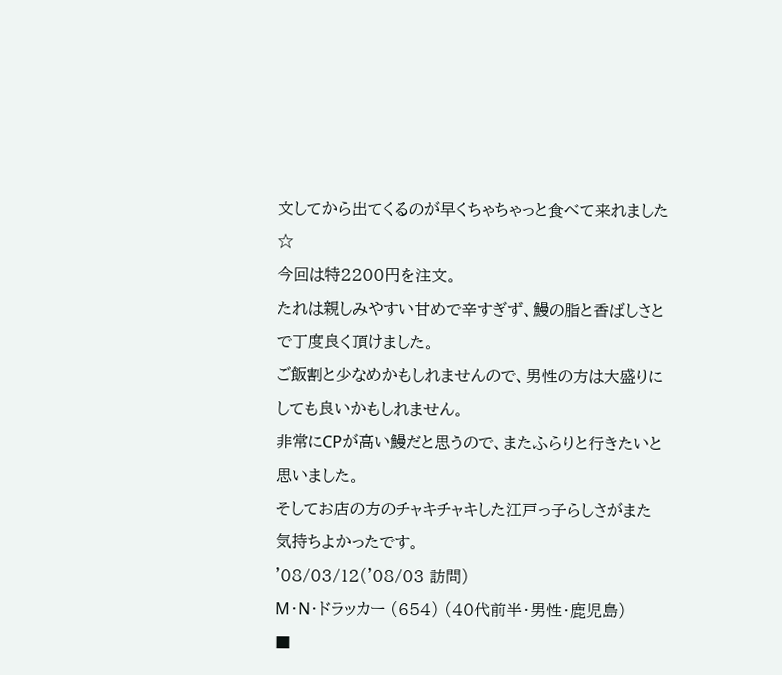文してから出てくるのが早くちゃちゃっと食べて来れました☆
今回は特2200円を注文。
たれは親しみやすい甘めで辛すぎず、鰻の脂と香ばしさとで丁度良く頂けました。
ご飯割と少なめかもしれませんので、男性の方は大盛りにしても良いかもしれません。
非常にCPが高い鰻だと思うので、またふらりと行きたいと思いました。
そしてお店の方のチャキチャキした江戸っ子らしさがまた気持ちよかったです。
'08/03/12('08/03 訪問)
M・N・ドラッカー (654) (40代前半・男性・鹿児島)
■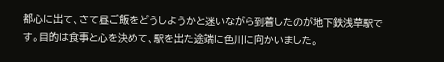都心に出て、さて昼ご飯をどうしようかと迷いながら到着したのが地下鉄浅草駅です。目的は食事と心を決めて、駅を出た途端に色川に向かいました。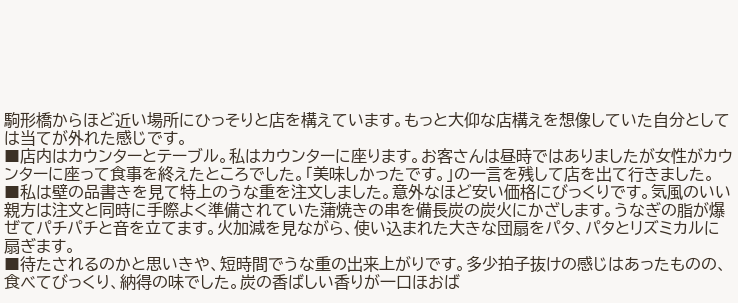駒形橋からほど近い場所にひっそりと店を構えています。もっと大仰な店構えを想像していた自分としては当てが外れた感じです。
■店内はカウンターとテーブル。私はカウンターに座ります。お客さんは昼時ではありましたが女性がカウンターに座って食事を終えたところでした。「美味しかったです。」の一言を残して店を出て行きました。
■私は壁の品書きを見て特上のうな重を注文しました。意外なほど安い価格にびっくりです。気風のいい親方は注文と同時に手際よく準備されていた蒲焼きの串を備長炭の炭火にかざします。うなぎの脂が爆ぜてパチパチと音を立てます。火加減を見ながら、使い込まれた大きな団扇をパタ、パタとリズミカルに扇ぎます。
■待たされるのかと思いきや、短時間でうな重の出来上がりです。多少拍子抜けの感じはあったものの、食べてびっくり、納得の味でした。炭の香ばしい香りが一口ほおば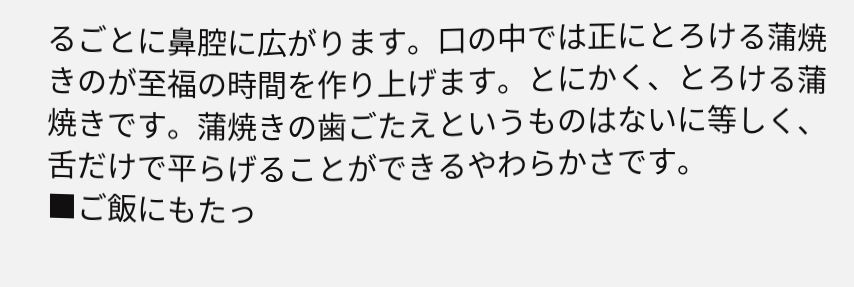るごとに鼻腔に広がります。口の中では正にとろける蒲焼きのが至福の時間を作り上げます。とにかく、とろける蒲焼きです。蒲焼きの歯ごたえというものはないに等しく、舌だけで平らげることができるやわらかさです。
■ご飯にもたっ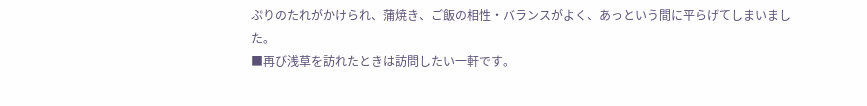ぷりのたれがかけられ、蒲焼き、ご飯の相性・バランスがよく、あっという間に平らげてしまいました。
■再び浅草を訪れたときは訪問したい一軒です。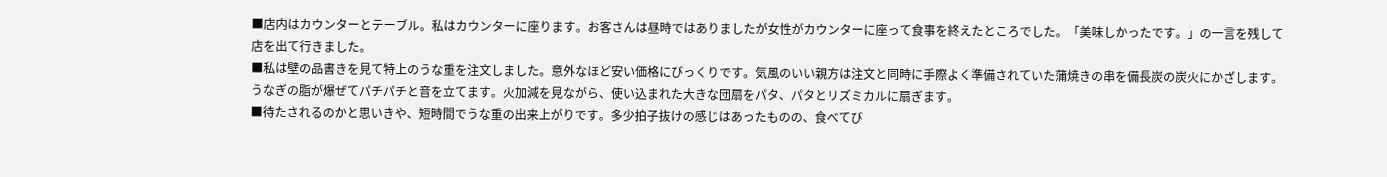■店内はカウンターとテーブル。私はカウンターに座ります。お客さんは昼時ではありましたが女性がカウンターに座って食事を終えたところでした。「美味しかったです。」の一言を残して店を出て行きました。
■私は壁の品書きを見て特上のうな重を注文しました。意外なほど安い価格にびっくりです。気風のいい親方は注文と同時に手際よく準備されていた蒲焼きの串を備長炭の炭火にかざします。うなぎの脂が爆ぜてパチパチと音を立てます。火加減を見ながら、使い込まれた大きな団扇をパタ、パタとリズミカルに扇ぎます。
■待たされるのかと思いきや、短時間でうな重の出来上がりです。多少拍子抜けの感じはあったものの、食べてび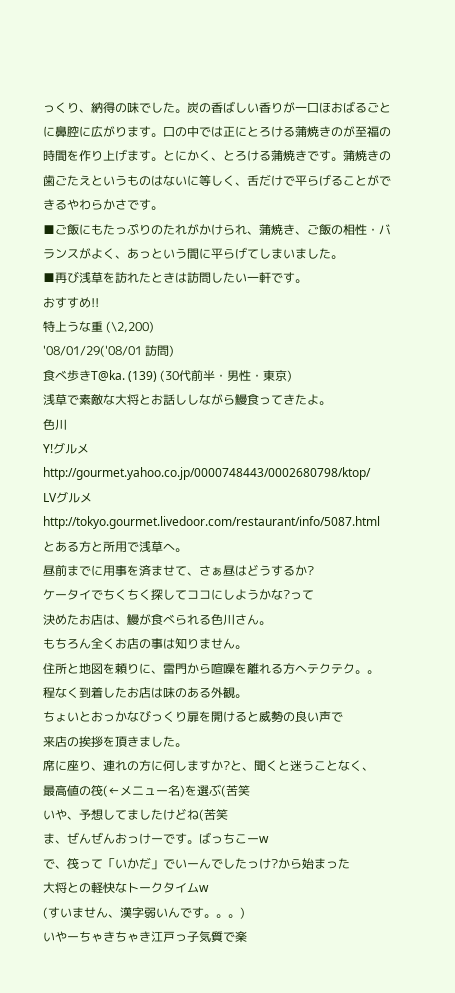っくり、納得の味でした。炭の香ばしい香りが一口ほおばるごとに鼻腔に広がります。口の中では正にとろける蒲焼きのが至福の時間を作り上げます。とにかく、とろける蒲焼きです。蒲焼きの歯ごたえというものはないに等しく、舌だけで平らげることができるやわらかさです。
■ご飯にもたっぷりのたれがかけられ、蒲焼き、ご飯の相性・バランスがよく、あっという間に平らげてしまいました。
■再び浅草を訪れたときは訪問したい一軒です。
おすすめ!!
特上うな重 (\2,200)
'08/01/29('08/01 訪問)
食べ歩きT@ka. (139) (30代前半・男性・東京)
浅草で素敵な大将とお話ししながら鰻食ってきたよ。
色川
Y!グルメ
http://gourmet.yahoo.co.jp/0000748443/0002680798/ktop/
LVグルメ
http://tokyo.gourmet.livedoor.com/restaurant/info/5087.html
とある方と所用で浅草へ。
昼前までに用事を済ませて、さぁ昼はどうするか?
ケータイでちくちく探してココにしようかな?って
決めたお店は、鰻が食べられる色川さん。
もちろん全くお店の事は知りません。
住所と地図を頼りに、雷門から喧噪を離れる方へテクテク。。
程なく到着したお店は味のある外観。
ちょいとおっかなびっくり扉を開けると威勢の良い声で
来店の挨拶を頂きました。
席に座り、連れの方に何しますか?と、聞くと迷うことなく、
最高値の筏(←メニュー名)を選ぶ(苦笑
いや、予想してましたけどね(苦笑
ま、ぜんぜんおっけーです。ばっちこーw
で、筏って「いかだ」でいーんでしたっけ?から始まった
大将との軽快なトークタイムw
(すいません、漢字弱いんです。。。)
いやーちゃきちゃき江戸っ子気質で楽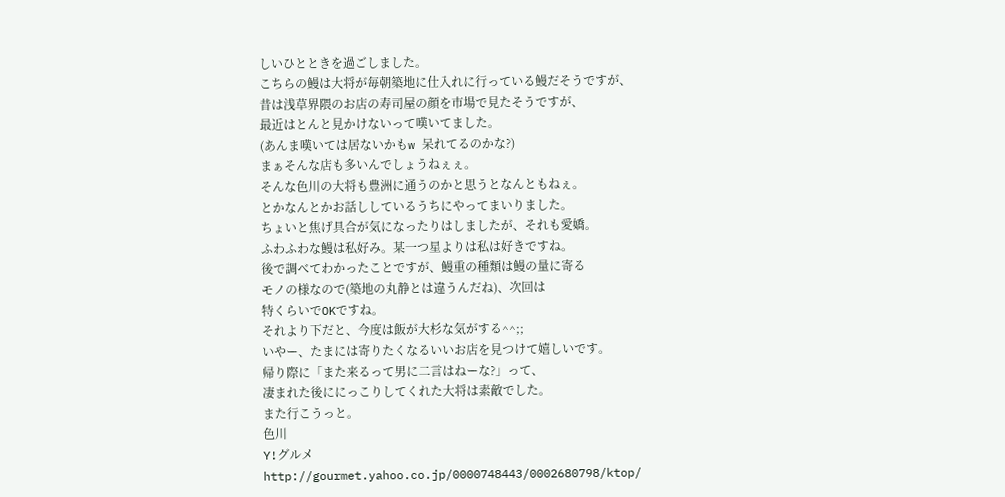しいひとときを過ごしました。
こちらの鰻は大将が毎朝築地に仕入れに行っている鰻だそうですが、
昔は浅草界隈のお店の寿司屋の顔を市場で見たそうですが、
最近はとんと見かけないって嘆いてました。
(あんま嘆いては居ないかもw 呆れてるのかな?)
まぁそんな店も多いんでしょうねぇぇ。
そんな色川の大将も豊洲に通うのかと思うとなんともねぇ。
とかなんとかお話ししているうちにやってまいりました。
ちょいと焦げ具合が気になったりはしましたが、それも愛嬌。
ふわふわな鰻は私好み。某一つ星よりは私は好きですね。
後で調べてわかったことですが、鰻重の種類は鰻の量に寄る
モノの様なので(築地の丸静とは違うんだね)、次回は
特くらいでOKですね。
それより下だと、今度は飯が大杉な気がする^^;;
いやー、たまには寄りたくなるいいお店を見つけて嬉しいです。
帰り際に「また来るって男に二言はねーな?」って、
凄まれた後ににっこりしてくれた大将は素敵でした。
また行こうっと。
色川
Y!グルメ
http://gourmet.yahoo.co.jp/0000748443/0002680798/ktop/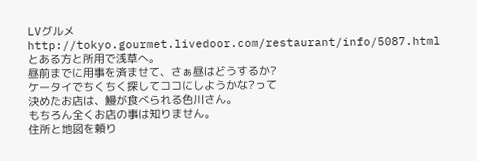LVグルメ
http://tokyo.gourmet.livedoor.com/restaurant/info/5087.html
とある方と所用で浅草へ。
昼前までに用事を済ませて、さぁ昼はどうするか?
ケータイでちくちく探してココにしようかな?って
決めたお店は、鰻が食べられる色川さん。
もちろん全くお店の事は知りません。
住所と地図を頼り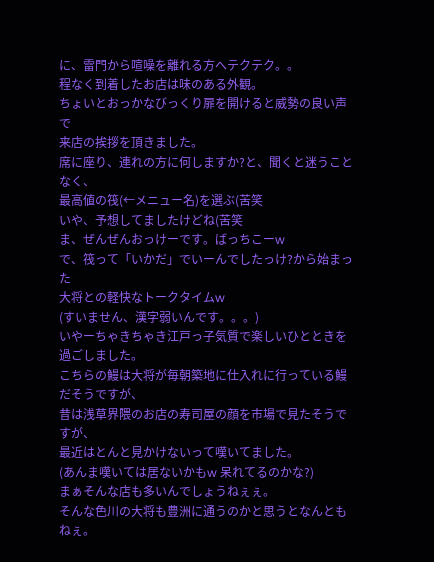に、雷門から喧噪を離れる方へテクテク。。
程なく到着したお店は味のある外観。
ちょいとおっかなびっくり扉を開けると威勢の良い声で
来店の挨拶を頂きました。
席に座り、連れの方に何しますか?と、聞くと迷うことなく、
最高値の筏(←メニュー名)を選ぶ(苦笑
いや、予想してましたけどね(苦笑
ま、ぜんぜんおっけーです。ばっちこーw
で、筏って「いかだ」でいーんでしたっけ?から始まった
大将との軽快なトークタイムw
(すいません、漢字弱いんです。。。)
いやーちゃきちゃき江戸っ子気質で楽しいひとときを過ごしました。
こちらの鰻は大将が毎朝築地に仕入れに行っている鰻だそうですが、
昔は浅草界隈のお店の寿司屋の顔を市場で見たそうですが、
最近はとんと見かけないって嘆いてました。
(あんま嘆いては居ないかもw 呆れてるのかな?)
まぁそんな店も多いんでしょうねぇぇ。
そんな色川の大将も豊洲に通うのかと思うとなんともねぇ。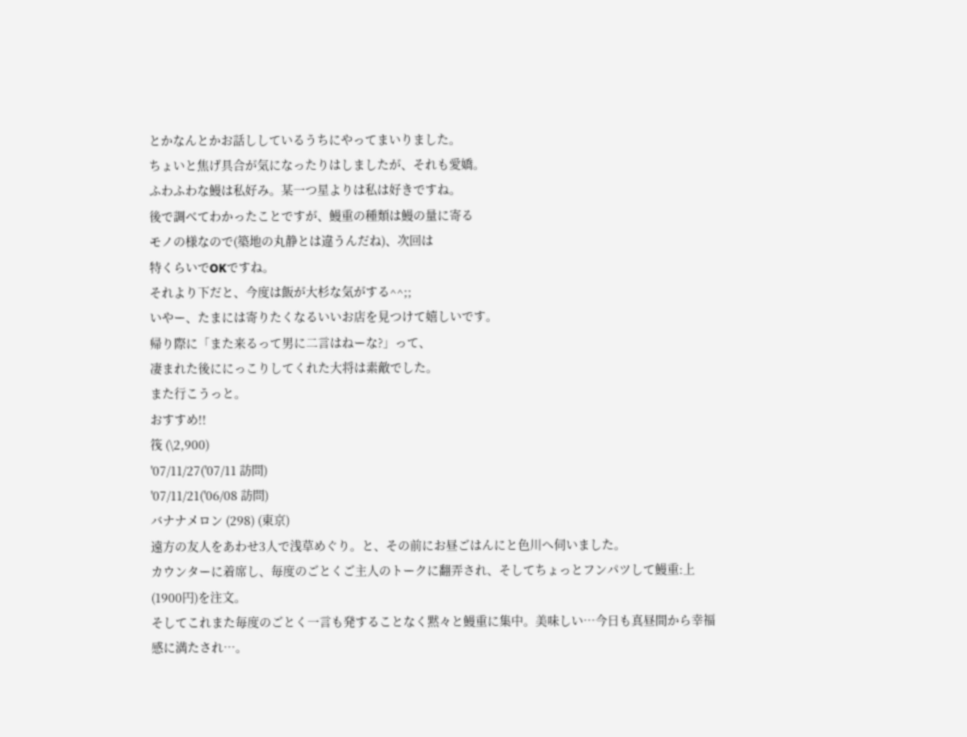とかなんとかお話ししているうちにやってまいりました。
ちょいと焦げ具合が気になったりはしましたが、それも愛嬌。
ふわふわな鰻は私好み。某一つ星よりは私は好きですね。
後で調べてわかったことですが、鰻重の種類は鰻の量に寄る
モノの様なので(築地の丸静とは違うんだね)、次回は
特くらいでOKですね。
それより下だと、今度は飯が大杉な気がする^^;;
いやー、たまには寄りたくなるいいお店を見つけて嬉しいです。
帰り際に「また来るって男に二言はねーな?」って、
凄まれた後ににっこりしてくれた大将は素敵でした。
また行こうっと。
おすすめ!!
筏 (\2,900)
'07/11/27('07/11 訪問)
'07/11/21('06/08 訪問)
バナナメロン (298) (東京)
遠方の友人をあわせ3人で浅草めぐり。と、その前にお昼ごはんにと色川へ伺いました。
カウンターに着席し、毎度のごとくご主人のトークに翻弄され、そしてちょっとフンパツして鰻重:上(1900円)を注文。
そしてこれまた毎度のごとく一言も発することなく黙々と鰻重に集中。美味しい…今日も真昼間から幸福感に満たされ…。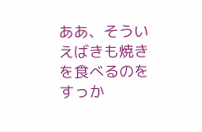ああ、そういえばきも焼きを食べるのをすっか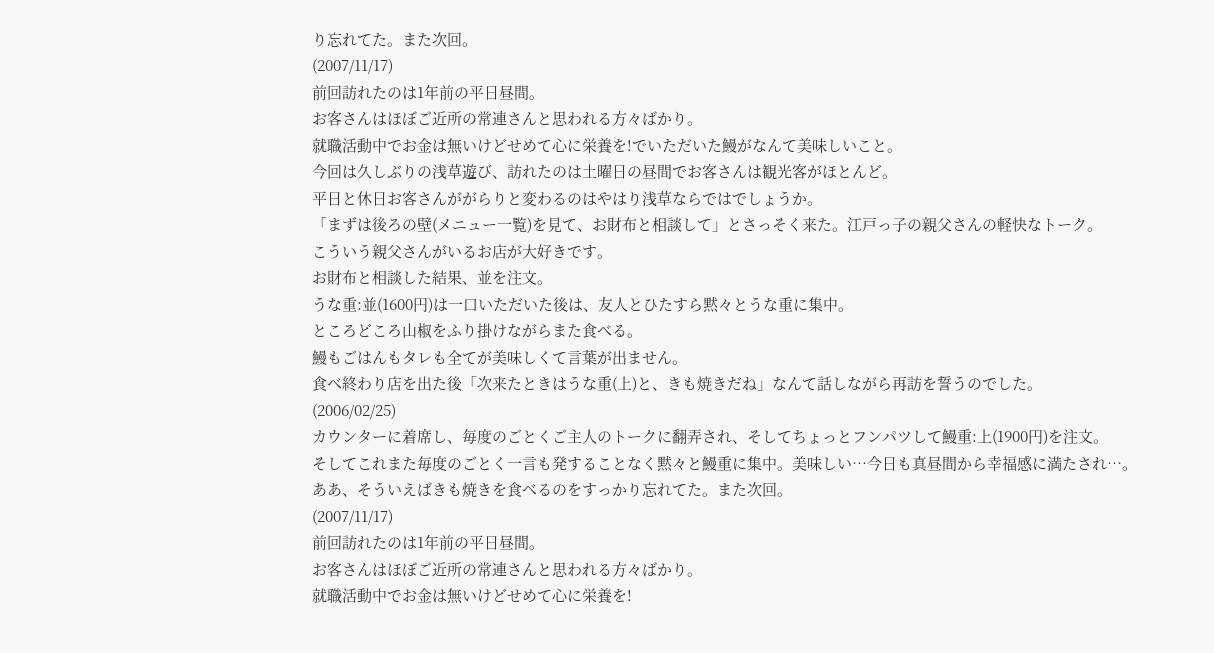り忘れてた。また次回。
(2007/11/17)
前回訪れたのは1年前の平日昼間。
お客さんはほぼご近所の常連さんと思われる方々ばかり。
就職活動中でお金は無いけどせめて心に栄養を!でいただいた鰻がなんて美味しいこと。
今回は久しぶりの浅草遊び、訪れたのは土曜日の昼間でお客さんは観光客がほとんど。
平日と休日お客さんががらりと変わるのはやはり浅草ならではでしょうか。
「まずは後ろの壁(メニュー一覧)を見て、お財布と相談して」とさっそく来た。江戸っ子の親父さんの軽快なトーク。
こういう親父さんがいるお店が大好きです。
お財布と相談した結果、並を注文。
うな重:並(1600円)は一口いただいた後は、友人とひたすら黙々とうな重に集中。
ところどころ山椒をふり掛けながらまた食べる。
鰻もごはんもタレも全てが美味しくて言葉が出ません。
食べ終わり店を出た後「次来たときはうな重(上)と、きも焼きだね」なんて話しながら再訪を誓うのでした。
(2006/02/25)
カウンターに着席し、毎度のごとくご主人のトークに翻弄され、そしてちょっとフンパツして鰻重:上(1900円)を注文。
そしてこれまた毎度のごとく一言も発することなく黙々と鰻重に集中。美味しい…今日も真昼間から幸福感に満たされ…。
ああ、そういえばきも焼きを食べるのをすっかり忘れてた。また次回。
(2007/11/17)
前回訪れたのは1年前の平日昼間。
お客さんはほぼご近所の常連さんと思われる方々ばかり。
就職活動中でお金は無いけどせめて心に栄養を!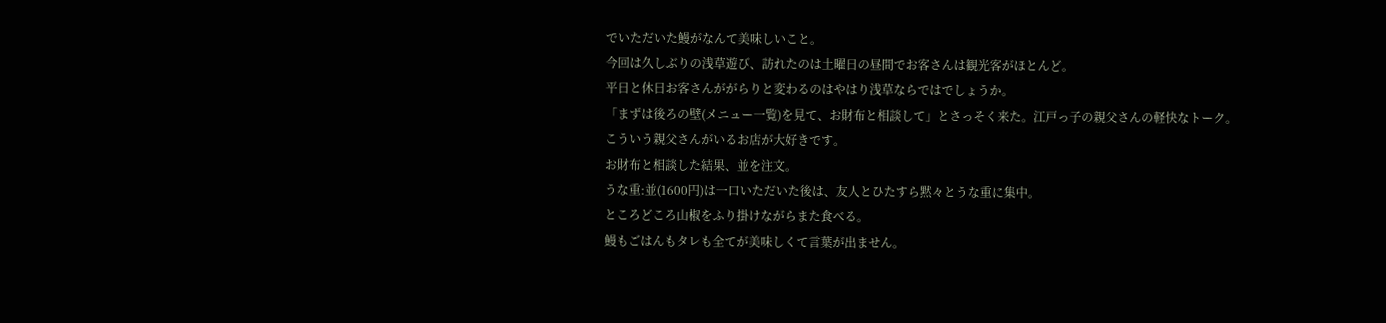でいただいた鰻がなんて美味しいこと。
今回は久しぶりの浅草遊び、訪れたのは土曜日の昼間でお客さんは観光客がほとんど。
平日と休日お客さんががらりと変わるのはやはり浅草ならではでしょうか。
「まずは後ろの壁(メニュー一覧)を見て、お財布と相談して」とさっそく来た。江戸っ子の親父さんの軽快なトーク。
こういう親父さんがいるお店が大好きです。
お財布と相談した結果、並を注文。
うな重:並(1600円)は一口いただいた後は、友人とひたすら黙々とうな重に集中。
ところどころ山椒をふり掛けながらまた食べる。
鰻もごはんもタレも全てが美味しくて言葉が出ません。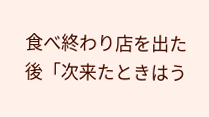食べ終わり店を出た後「次来たときはう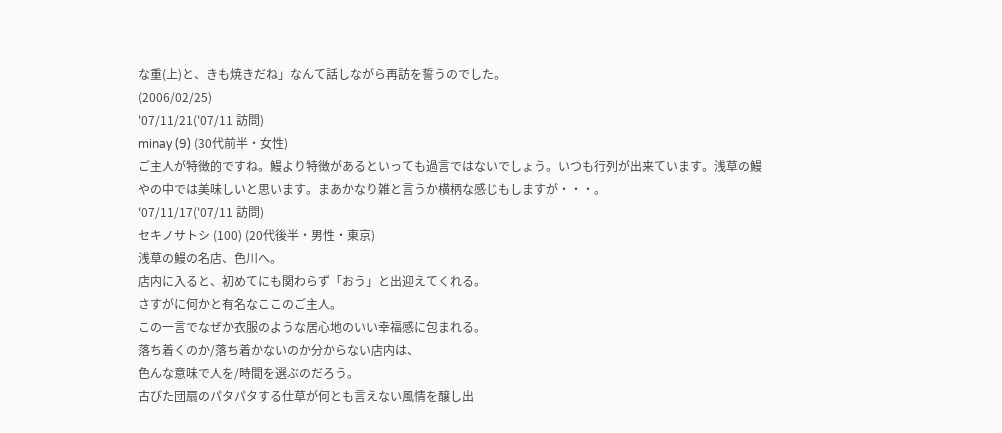な重(上)と、きも焼きだね」なんて話しながら再訪を誓うのでした。
(2006/02/25)
'07/11/21('07/11 訪問)
minay (9) (30代前半・女性)
ご主人が特徴的ですね。鰻より特徴があるといっても過言ではないでしょう。いつも行列が出来ています。浅草の鰻やの中では美味しいと思います。まあかなり雑と言うか横柄な感じもしますが・・・。
'07/11/17('07/11 訪問)
セキノサトシ (100) (20代後半・男性・東京)
浅草の鰻の名店、色川へ。
店内に入ると、初めてにも関わらず「おう」と出迎えてくれる。
さすがに何かと有名なここのご主人。
この一言でなぜか衣服のような居心地のいい幸福感に包まれる。
落ち着くのか/落ち着かないのか分からない店内は、
色んな意味で人を/時間を選ぶのだろう。
古びた団扇のパタパタする仕草が何とも言えない風情を醸し出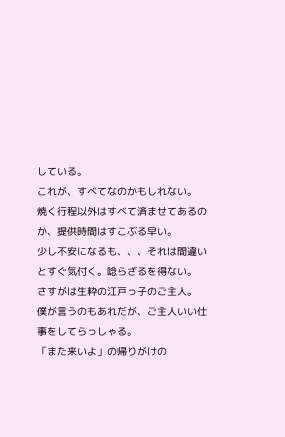している。
これが、すべてなのかもしれない。
焼く行程以外はすべて済ませてあるのか、提供時間はすこぶる早い。
少し不安になるも、、、それは間違いとすぐ気付く。唸らざるを得ない。
さすがは生粋の江戸っ子のご主人。
僕が言うのもあれだが、ご主人いい仕事をしてらっしゃる。
「また来いよ」の帰りがけの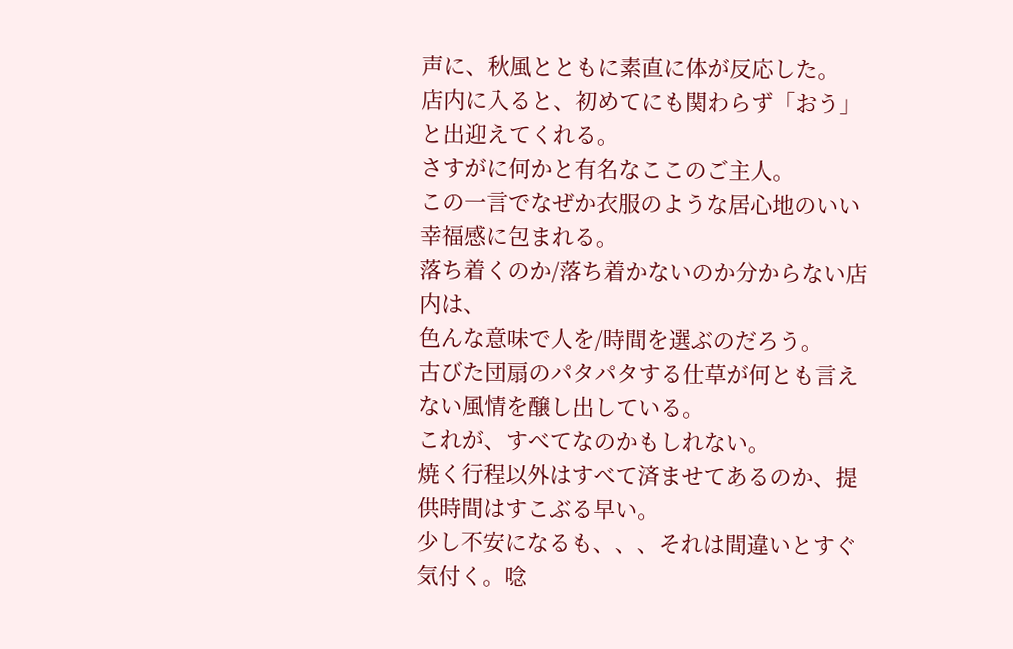声に、秋風とともに素直に体が反応した。
店内に入ると、初めてにも関わらず「おう」と出迎えてくれる。
さすがに何かと有名なここのご主人。
この一言でなぜか衣服のような居心地のいい幸福感に包まれる。
落ち着くのか/落ち着かないのか分からない店内は、
色んな意味で人を/時間を選ぶのだろう。
古びた団扇のパタパタする仕草が何とも言えない風情を醸し出している。
これが、すべてなのかもしれない。
焼く行程以外はすべて済ませてあるのか、提供時間はすこぶる早い。
少し不安になるも、、、それは間違いとすぐ気付く。唸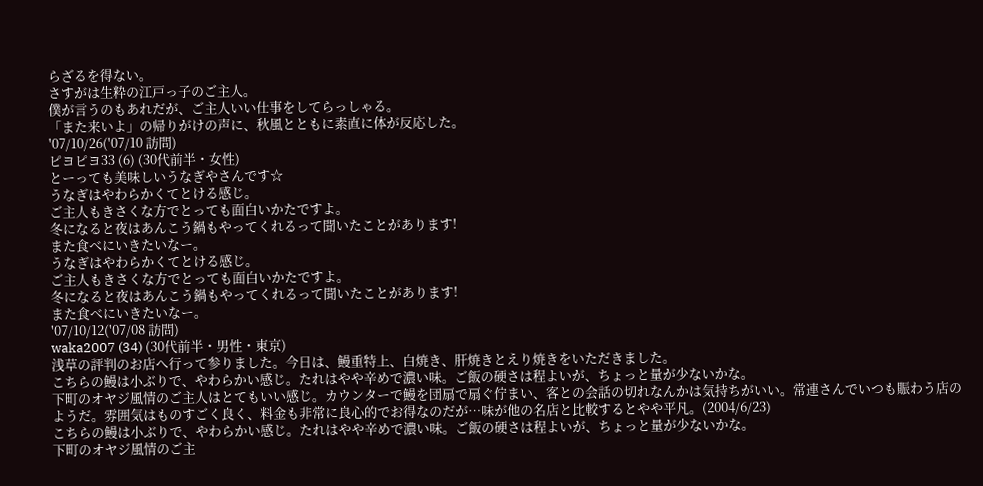らざるを得ない。
さすがは生粋の江戸っ子のご主人。
僕が言うのもあれだが、ご主人いい仕事をしてらっしゃる。
「また来いよ」の帰りがけの声に、秋風とともに素直に体が反応した。
'07/10/26('07/10 訪問)
ピヨピヨ33 (6) (30代前半・女性)
とーっても美味しいうなぎやさんです☆
うなぎはやわらかくてとける感じ。
ご主人もきさくな方でとっても面白いかたですよ。
冬になると夜はあんこう鍋もやってくれるって聞いたことがあります!
また食べにいきたいなー。
うなぎはやわらかくてとける感じ。
ご主人もきさくな方でとっても面白いかたですよ。
冬になると夜はあんこう鍋もやってくれるって聞いたことがあります!
また食べにいきたいなー。
'07/10/12('07/08 訪問)
waka2007 (34) (30代前半・男性・東京)
浅草の評判のお店へ行って参りました。今日は、鰻重特上、白焼き、肝焼きとえり焼きをいただきました。
こちらの鰻は小ぶりで、やわらかい感じ。たれはやや辛めで濃い味。ご飯の硬さは程よいが、ちょっと量が少ないかな。
下町のオヤジ風情のご主人はとてもいい感じ。カウンターで鰻を団扇で扇ぐ佇まい、客との会話の切れなんかは気持ちがいい。常連さんでいつも賑わう店のようだ。雰囲気はものすごく良く、料金も非常に良心的でお得なのだが…味が他の名店と比較するとやや平凡。(2004/6/23)
こちらの鰻は小ぶりで、やわらかい感じ。たれはやや辛めで濃い味。ご飯の硬さは程よいが、ちょっと量が少ないかな。
下町のオヤジ風情のご主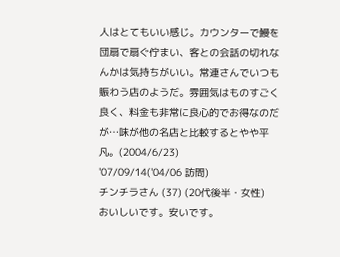人はとてもいい感じ。カウンターで鰻を団扇で扇ぐ佇まい、客との会話の切れなんかは気持ちがいい。常連さんでいつも賑わう店のようだ。雰囲気はものすごく良く、料金も非常に良心的でお得なのだが…味が他の名店と比較するとやや平凡。(2004/6/23)
'07/09/14('04/06 訪問)
チンチラさん (37) (20代後半・女性)
おいしいです。安いです。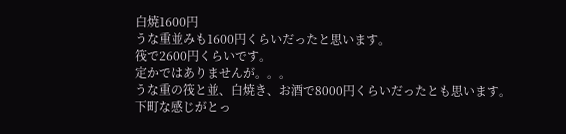白焼1600円
うな重並みも1600円くらいだったと思います。
筏で2600円くらいです。
定かではありませんが。。。
うな重の筏と並、白焼き、お酒で8000円くらいだったとも思います。
下町な感じがとっ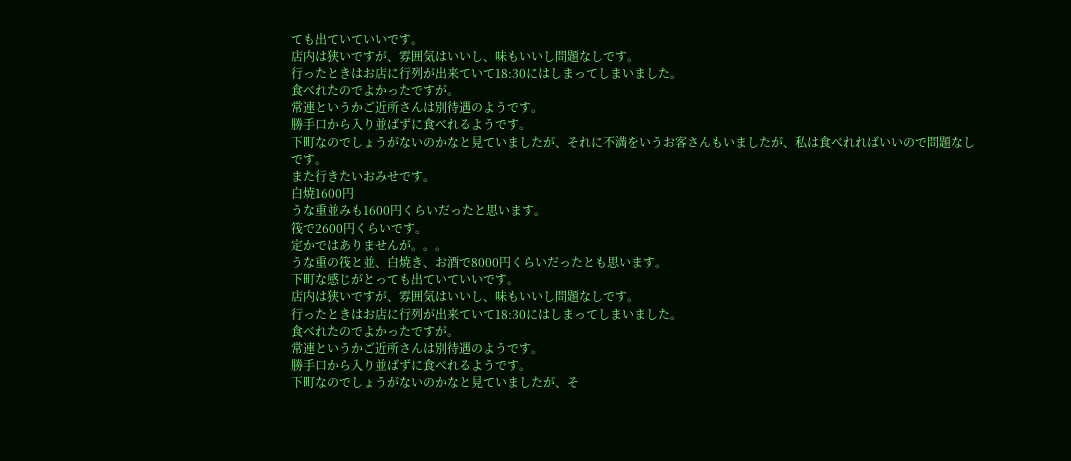ても出ていていいです。
店内は狭いですが、雰囲気はいいし、味もいいし問題なしです。
行ったときはお店に行列が出来ていて18:30にはしまってしまいました。
食べれたのでよかったですが。
常連というかご近所さんは別待遇のようです。
勝手口から入り並ばずに食べれるようです。
下町なのでしょうがないのかなと見ていましたが、それに不満をいうお客さんもいましたが、私は食べれればいいので問題なしです。
また行きたいおみせです。
白焼1600円
うな重並みも1600円くらいだったと思います。
筏で2600円くらいです。
定かではありませんが。。。
うな重の筏と並、白焼き、お酒で8000円くらいだったとも思います。
下町な感じがとっても出ていていいです。
店内は狭いですが、雰囲気はいいし、味もいいし問題なしです。
行ったときはお店に行列が出来ていて18:30にはしまってしまいました。
食べれたのでよかったですが。
常連というかご近所さんは別待遇のようです。
勝手口から入り並ばずに食べれるようです。
下町なのでしょうがないのかなと見ていましたが、そ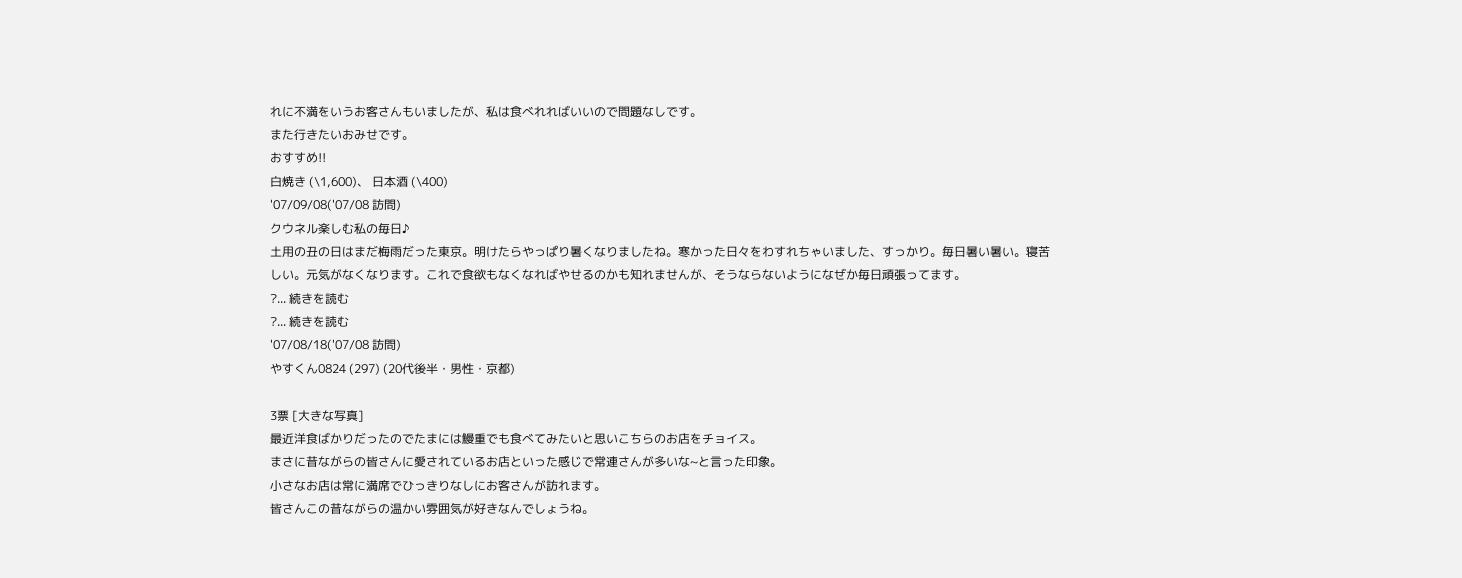れに不満をいうお客さんもいましたが、私は食べれればいいので問題なしです。
また行きたいおみせです。
おすすめ!!
白焼き (\1,600)、 日本酒 (\400)
'07/09/08('07/08 訪問)
クウネル楽しむ私の毎日♪
土用の丑の日はまだ梅雨だった東京。明けたらやっぱり暑くなりましたね。寒かった日々をわすれちゃいました、すっかり。毎日暑い暑い。寝苦しい。元気がなくなります。これで食欲もなくなればやせるのかも知れませんが、そうならないようになぜか毎日頑張ってます。
?... 続きを読む
?... 続きを読む
'07/08/18('07/08 訪問)
やすくん0824 (297) (20代後半・男性・京都)

3票 [大きな写真]
最近洋食ばかりだったのでたまには鰻重でも食べてみたいと思いこちらのお店をチョイス。
まさに昔ながらの皆さんに愛されているお店といった感じで常連さんが多いな~と言った印象。
小さなお店は常に満席でひっきりなしにお客さんが訪れます。
皆さんこの昔ながらの温かい雰囲気が好きなんでしょうね。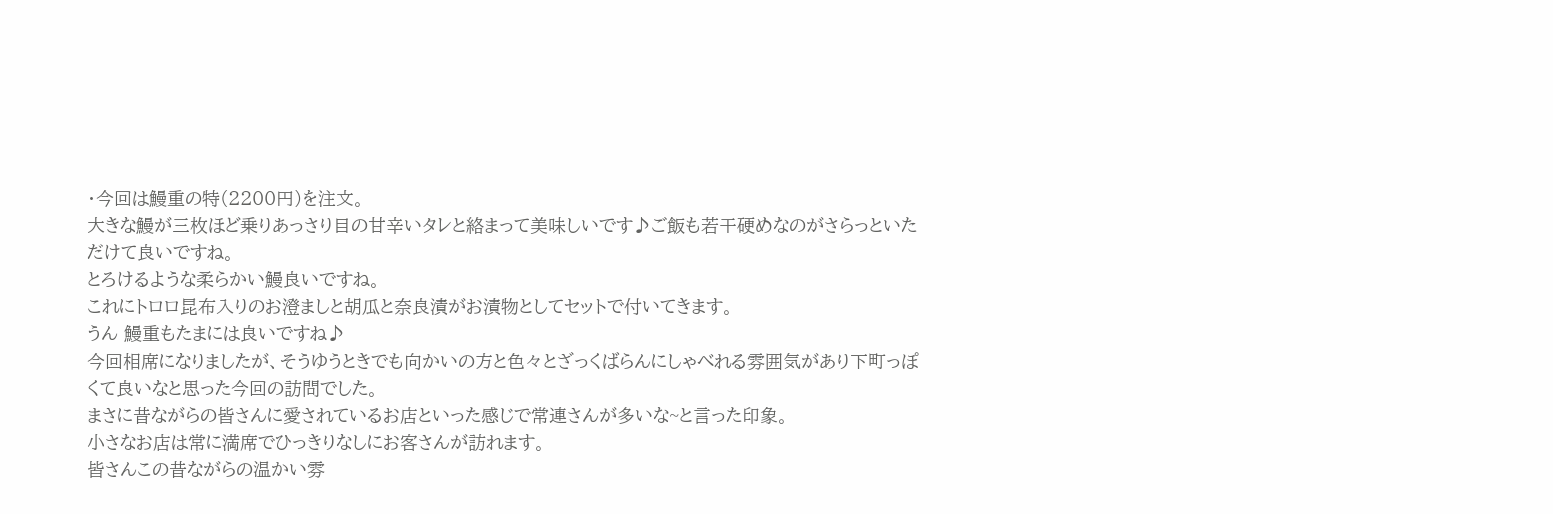・今回は鰻重の特(2200円)を注文。
大きな鰻が三枚ほど乗りあっさり目の甘辛いタレと絡まって美味しいです♪ご飯も若干硬めなのがさらっといただけて良いですね。
とろけるような柔らかい鰻良いですね。
これにトロロ昆布入りのお澄ましと胡瓜と奈良漬がお漬物としてセットで付いてきます。
うん 鰻重もたまには良いですね♪
今回相席になりましたが、そうゆうときでも向かいの方と色々とざっくばらんにしゃべれる雰囲気があり下町っぽくて良いなと思った今回の訪問でした。
まさに昔ながらの皆さんに愛されているお店といった感じで常連さんが多いな~と言った印象。
小さなお店は常に満席でひっきりなしにお客さんが訪れます。
皆さんこの昔ながらの温かい雰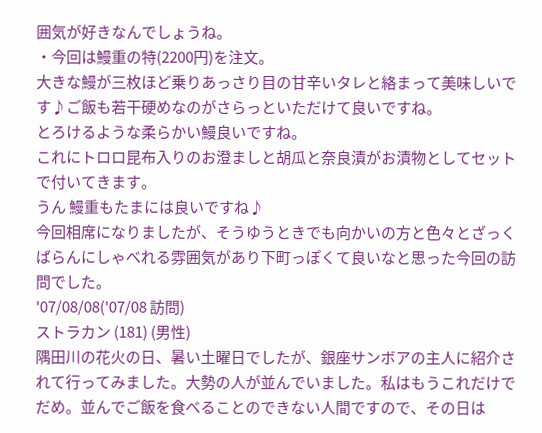囲気が好きなんでしょうね。
・今回は鰻重の特(2200円)を注文。
大きな鰻が三枚ほど乗りあっさり目の甘辛いタレと絡まって美味しいです♪ご飯も若干硬めなのがさらっといただけて良いですね。
とろけるような柔らかい鰻良いですね。
これにトロロ昆布入りのお澄ましと胡瓜と奈良漬がお漬物としてセットで付いてきます。
うん 鰻重もたまには良いですね♪
今回相席になりましたが、そうゆうときでも向かいの方と色々とざっくばらんにしゃべれる雰囲気があり下町っぽくて良いなと思った今回の訪問でした。
'07/08/08('07/08 訪問)
ストラカン (181) (男性)
隅田川の花火の日、暑い土曜日でしたが、銀座サンボアの主人に紹介されて行ってみました。大勢の人が並んでいました。私はもうこれだけでだめ。並んでご飯を食べることのできない人間ですので、その日は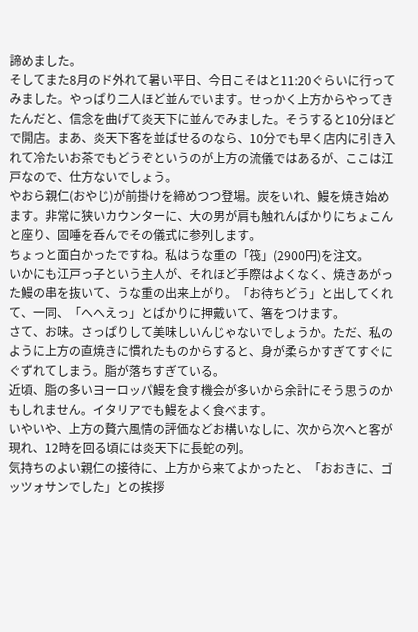諦めました。
そしてまた8月のド外れて暑い平日、今日こそはと11:20ぐらいに行ってみました。やっぱり二人ほど並んでいます。せっかく上方からやってきたんだと、信念を曲げて炎天下に並んでみました。そうすると10分ほどで開店。まあ、炎天下客を並ばせるのなら、10分でも早く店内に引き入れて冷たいお茶でもどうぞというのが上方の流儀ではあるが、ここは江戸なので、仕方ないでしょう。
やおら親仁(おやじ)が前掛けを締めつつ登場。炭をいれ、鰻を焼き始めます。非常に狭いカウンターに、大の男が肩も触れんばかりにちょこんと座り、固唾を呑んでその儀式に参列します。
ちょっと面白かったですね。私はうな重の「筏」(2900円)を注文。
いかにも江戸っ子という主人が、それほど手際はよくなく、焼きあがった鰻の串を抜いて、うな重の出来上がり。「お待ちどう」と出してくれて、一同、「へへえっ」とばかりに押戴いて、箸をつけます。
さて、お味。さっぱりして美味しいんじゃないでしょうか。ただ、私のように上方の直焼きに慣れたものからすると、身が柔らかすぎてすぐにぐずれてしまう。脂が落ちすぎている。
近頃、脂の多いヨーロッパ鰻を食す機会が多いから余計にそう思うのかもしれません。イタリアでも鰻をよく食べます。
いやいや、上方の贅六風情の評価などお構いなしに、次から次へと客が現れ、12時を回る頃には炎天下に長蛇の列。
気持ちのよい親仁の接待に、上方から来てよかったと、「おおきに、ゴッツォサンでした」との挨拶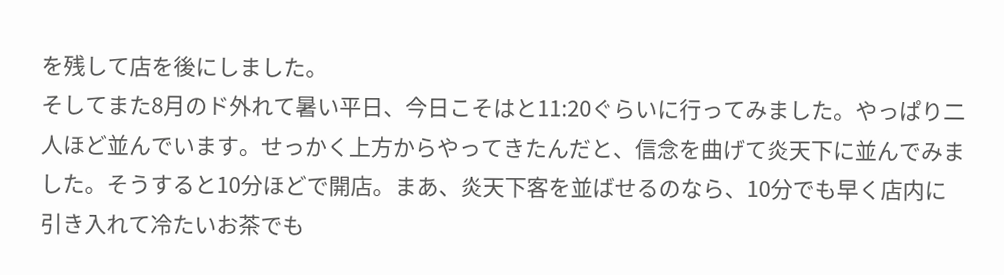を残して店を後にしました。
そしてまた8月のド外れて暑い平日、今日こそはと11:20ぐらいに行ってみました。やっぱり二人ほど並んでいます。せっかく上方からやってきたんだと、信念を曲げて炎天下に並んでみました。そうすると10分ほどで開店。まあ、炎天下客を並ばせるのなら、10分でも早く店内に引き入れて冷たいお茶でも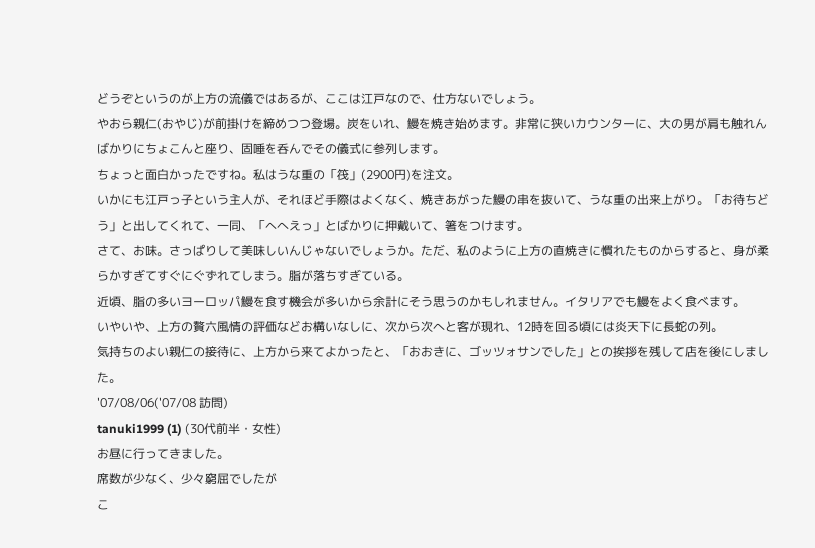どうぞというのが上方の流儀ではあるが、ここは江戸なので、仕方ないでしょう。
やおら親仁(おやじ)が前掛けを締めつつ登場。炭をいれ、鰻を焼き始めます。非常に狭いカウンターに、大の男が肩も触れんばかりにちょこんと座り、固唾を呑んでその儀式に参列します。
ちょっと面白かったですね。私はうな重の「筏」(2900円)を注文。
いかにも江戸っ子という主人が、それほど手際はよくなく、焼きあがった鰻の串を抜いて、うな重の出来上がり。「お待ちどう」と出してくれて、一同、「へへえっ」とばかりに押戴いて、箸をつけます。
さて、お味。さっぱりして美味しいんじゃないでしょうか。ただ、私のように上方の直焼きに慣れたものからすると、身が柔らかすぎてすぐにぐずれてしまう。脂が落ちすぎている。
近頃、脂の多いヨーロッパ鰻を食す機会が多いから余計にそう思うのかもしれません。イタリアでも鰻をよく食べます。
いやいや、上方の贅六風情の評価などお構いなしに、次から次へと客が現れ、12時を回る頃には炎天下に長蛇の列。
気持ちのよい親仁の接待に、上方から来てよかったと、「おおきに、ゴッツォサンでした」との挨拶を残して店を後にしました。
'07/08/06('07/08 訪問)
tanuki1999 (1) (30代前半・女性)
お昼に行ってきました。
席数が少なく、少々窮屈でしたが
こ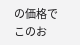の価格でこのお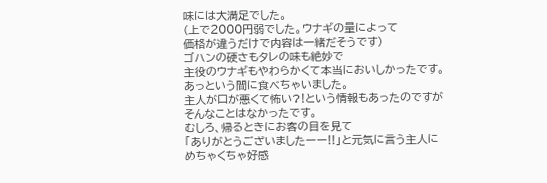味には大満足でした。
(上で2000円弱でした。ウナギの量によって
価格が違うだけで内容は一緒だそうです)
ゴハンの硬さもタレの味も絶妙で
主役のウナギもやわらかくて本当においしかったです。
あっという間に食べちゃいました。
主人が口が悪くて怖い?!という情報もあったのですが
そんなことはなかったです。
むしろ、帰るときにお客の目を見て
「ありがとうございましたーー!!」と元気に言う主人に
めちゃくちゃ好感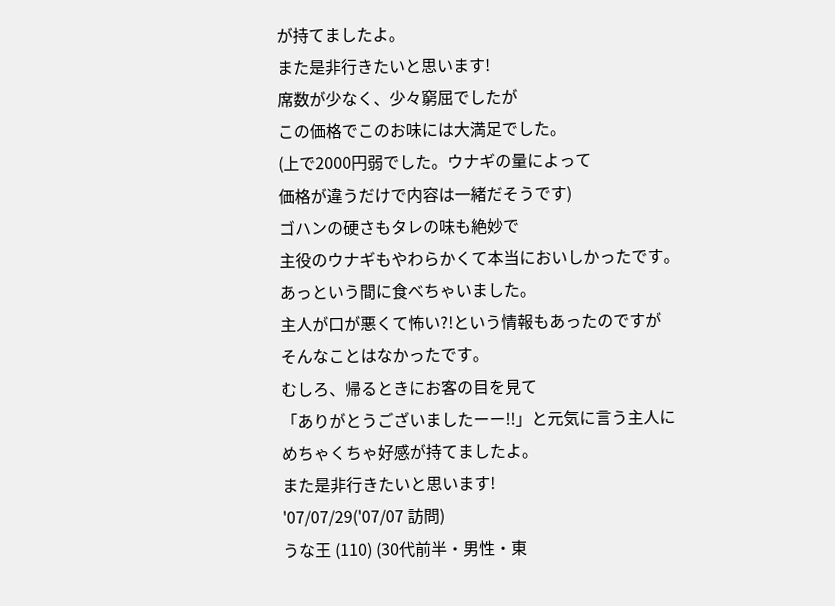が持てましたよ。
また是非行きたいと思います!
席数が少なく、少々窮屈でしたが
この価格でこのお味には大満足でした。
(上で2000円弱でした。ウナギの量によって
価格が違うだけで内容は一緒だそうです)
ゴハンの硬さもタレの味も絶妙で
主役のウナギもやわらかくて本当においしかったです。
あっという間に食べちゃいました。
主人が口が悪くて怖い?!という情報もあったのですが
そんなことはなかったです。
むしろ、帰るときにお客の目を見て
「ありがとうございましたーー!!」と元気に言う主人に
めちゃくちゃ好感が持てましたよ。
また是非行きたいと思います!
'07/07/29('07/07 訪問)
うな王 (110) (30代前半・男性・東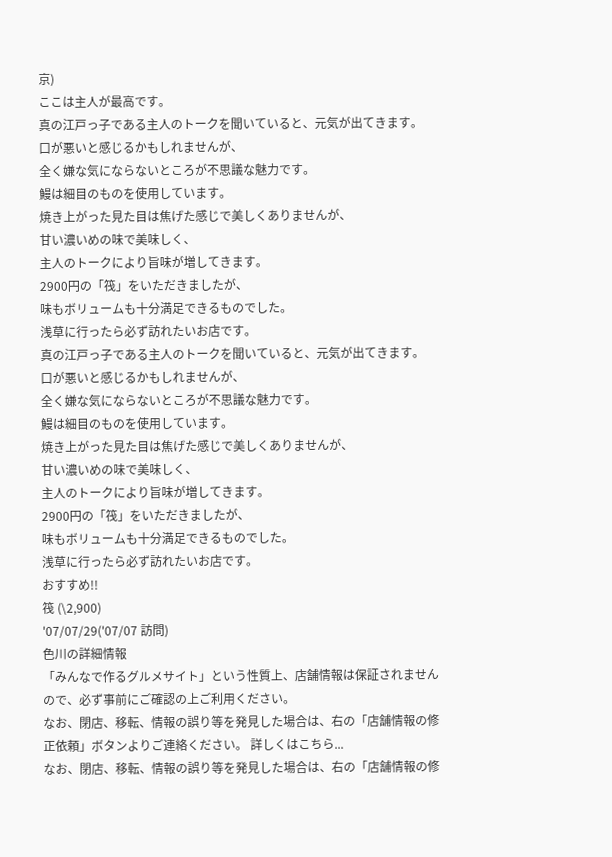京)
ここは主人が最高です。
真の江戸っ子である主人のトークを聞いていると、元気が出てきます。
口が悪いと感じるかもしれませんが、
全く嫌な気にならないところが不思議な魅力です。
鰻は細目のものを使用しています。
焼き上がった見た目は焦げた感じで美しくありませんが、
甘い濃いめの味で美味しく、
主人のトークにより旨味が増してきます。
2900円の「筏」をいただきましたが、
味もボリュームも十分満足できるものでした。
浅草に行ったら必ず訪れたいお店です。
真の江戸っ子である主人のトークを聞いていると、元気が出てきます。
口が悪いと感じるかもしれませんが、
全く嫌な気にならないところが不思議な魅力です。
鰻は細目のものを使用しています。
焼き上がった見た目は焦げた感じで美しくありませんが、
甘い濃いめの味で美味しく、
主人のトークにより旨味が増してきます。
2900円の「筏」をいただきましたが、
味もボリュームも十分満足できるものでした。
浅草に行ったら必ず訪れたいお店です。
おすすめ!!
筏 (\2,900)
'07/07/29('07/07 訪問)
色川の詳細情報
「みんなで作るグルメサイト」という性質上、店舗情報は保証されませんので、必ず事前にご確認の上ご利用ください。
なお、閉店、移転、情報の誤り等を発見した場合は、右の「店舗情報の修正依頼」ボタンよりご連絡ください。 詳しくはこちら...
なお、閉店、移転、情報の誤り等を発見した場合は、右の「店舗情報の修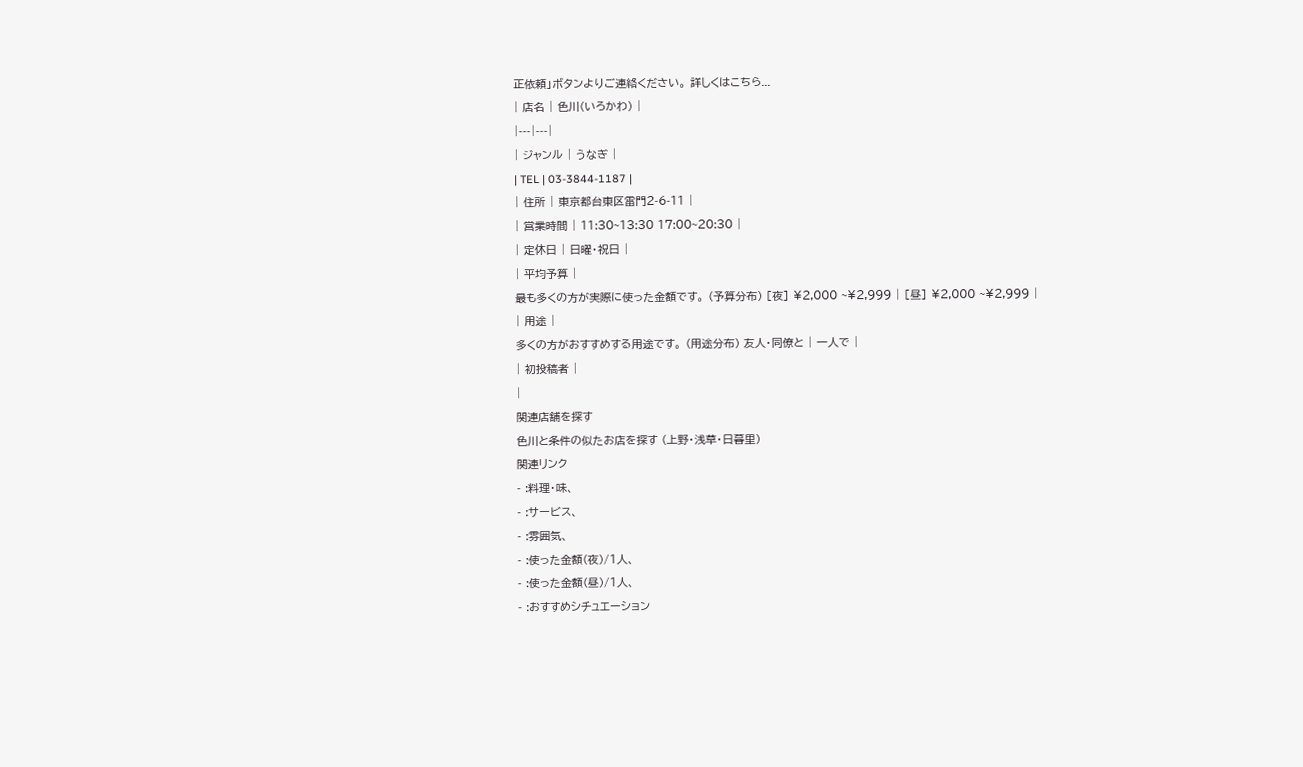正依頼」ボタンよりご連絡ください。 詳しくはこちら...
| 店名 | 色川(いろかわ) |
|---|---|
| ジャンル | うなぎ |
| TEL | 03-3844-1187 |
| 住所 | 東京都台東区雷門2-6-11 |
| 営業時間 | 11:30~13:30 17:00~20:30 |
| 定休日 | 日曜・祝日 |
| 平均予算 |
最も多くの方が実際に使った金額です。 (予算分布) [夜] ¥2,000 ~¥2,999 | [昼] ¥2,000 ~¥2,999 |
| 用途 |
多くの方がおすすめする用途です。 (用途分布) 友人・同僚と | 一人で |
| 初投稿者 |
|
関連店舗を探す
色川と条件の似たお店を探す (上野・浅草・日暮里)
関連リンク
- :料理・味、
- :サービス、
- :雰囲気、
- :使った金額(夜)/1人、
- :使った金額(昼)/1人、
- :おすすめシチュエーション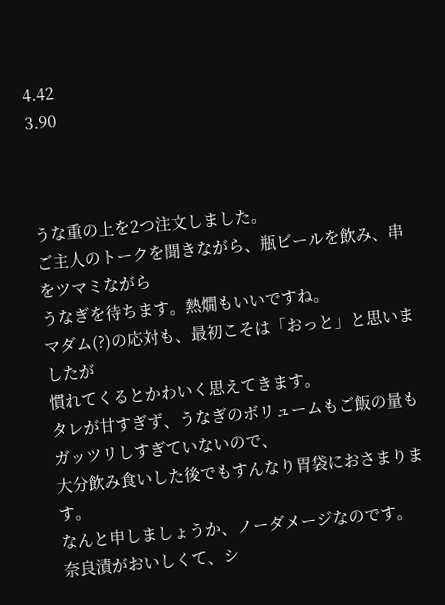4.42
3.90



うな重の上を2つ注文しました。
ご主人のトークを聞きながら、瓶ビールを飲み、串をツマミながら
うなぎを待ちます。熱燗もいいですね。
マダム(?)の応対も、最初こそは「おっと」と思いましたが
慣れてくるとかわいく思えてきます。
タレが甘すぎず、うなぎのボリュームもご飯の量もガッツリしすぎていないので、
大分飲み食いした後でもすんなり胃袋におさまります。
なんと申しましょうか、ノーダメージなのです。
奈良漬がおいしくて、シ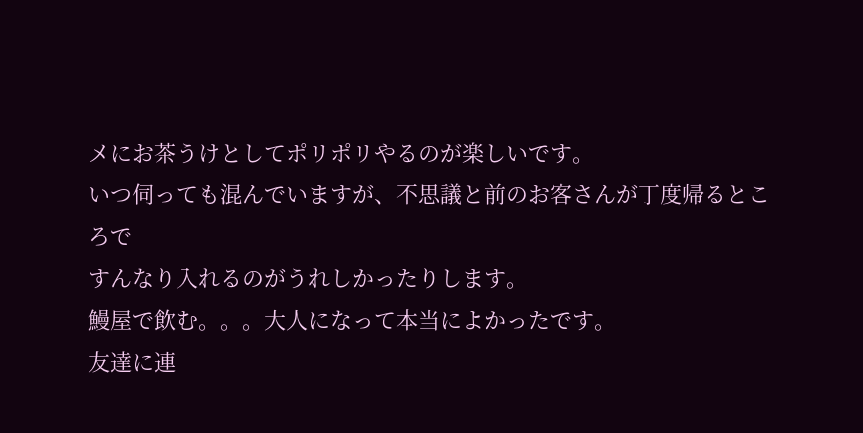メにお茶うけとしてポリポリやるのが楽しいです。
いつ伺っても混んでいますが、不思議と前のお客さんが丁度帰るところで
すんなり入れるのがうれしかったりします。
鰻屋で飲む。。。大人になって本当によかったです。
友達に連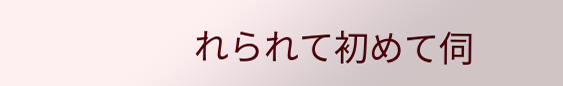れられて初めて伺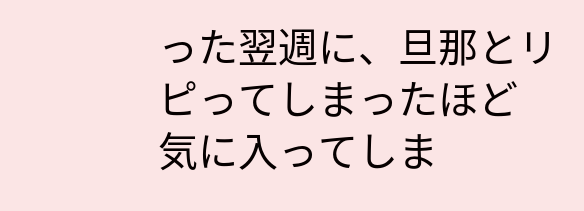った翌週に、旦那とリピってしまったほど
気に入ってしま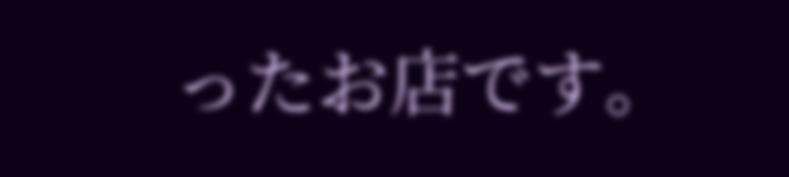ったお店です。